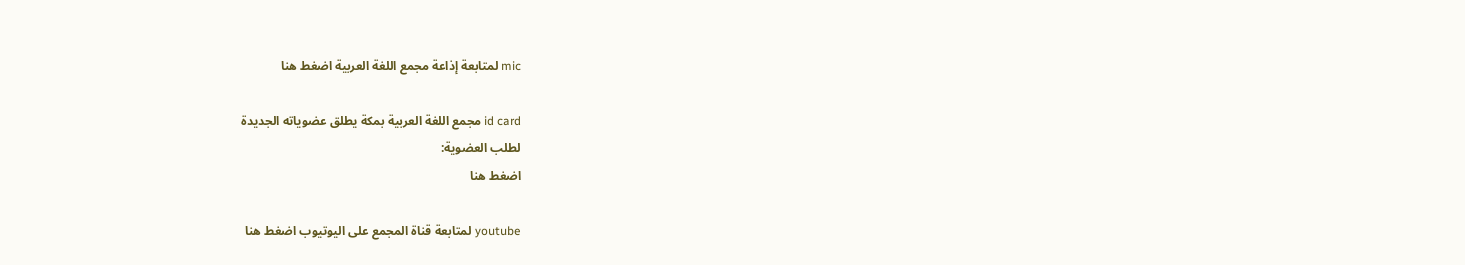mic لمتابعة إذاعة مجمع اللغة العربية اضغط هنا

id card مجمع اللغة العربية بمكة يطلق عضوياته الجديدة
لطلب العضوية:
اضغط هنا

youtube لمتابعة قناة المجمع على اليوتيوب اضغط هنا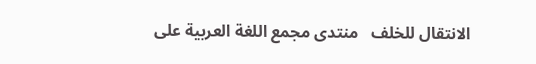الانتقال للخلف   منتدى مجمع اللغة العربية على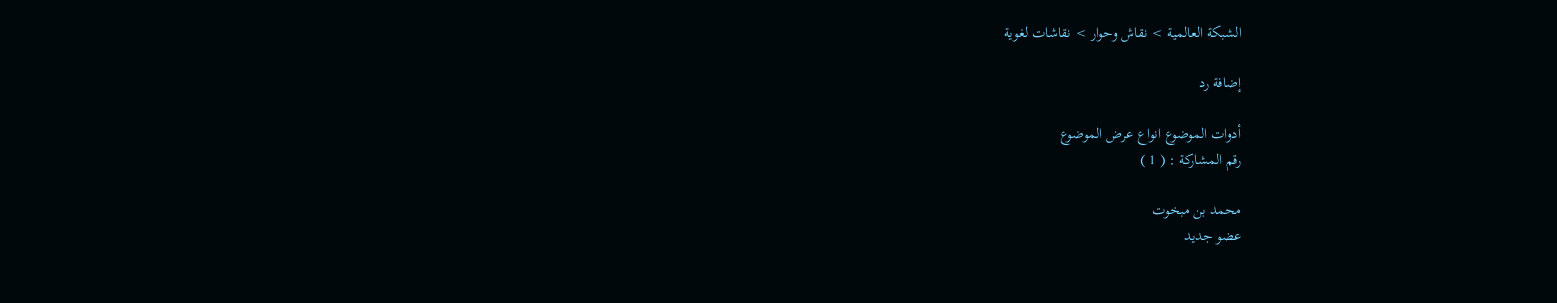الشبكة العالمية > نقاش وحوار > نقاشات لغوية

إضافة رد

أدوات الموضوع انواع عرض الموضوع
رقم المشاركة : ( 1 )

محمد بن مبخوت
عضو جديد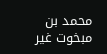محمد بن مبخوت غير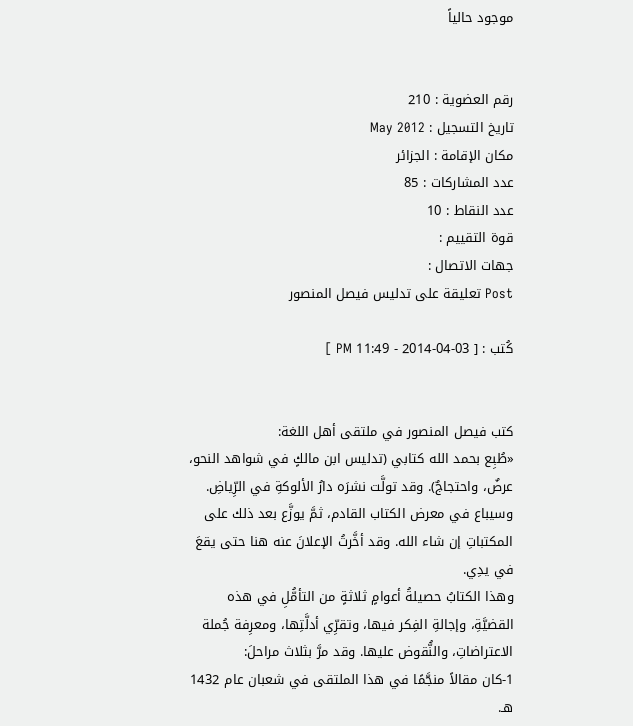موجود حالياً


رقم العضوية : 210
تاريخ التسجيل : May 2012
مكان الإقامة : الجزائر
عدد المشاركات : 85
عدد النقاط : 10
قوة التقييم :
جهات الاتصال :
Post تعليقة على تدليس فيصل المنصور

كُتب : [ 03-04-2014 - 11:49 PM ]


كتب فيصل المنصور في ملتقى أهل اللغة:
«طُبِع بحمد الله كتابي (تدليس ابن مالكٍ في شواهد النحو، عرضٌ، واحتجاجٌ). وقد تولَّت نشرَه دارُ الألوكةِ في الرِّياضِ. وسيباع في معرض الكتاب القادم، ثمَّ يوزَّع بعد ذلك على المكتباتِ إن شاء الله. وقد أخَّرتُ الإعلانَ عنه هنا حتى يقعَ في يدِي.
وهذا الكتابُ حصيلةُ أعوامٍ ثلاثةٍ من التأمُّلِ في هذه القضيَّةِ، وإجالةِ الفِكر فيها، وتقرِّي أدلَّتِها، ومعرِفة جُملة الاعتراضاتِ، والنُّقوض عليها. وقد مرَّ بثلاث مراحلَ:
1-كان مقالاً منجَّمًا في هذا الملتقى في شعبان عام 1432 هـ.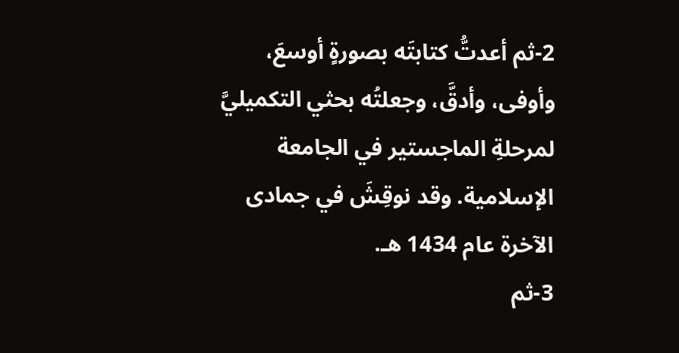2-ثم أعدتُّ كتابتَه بصورةٍ أوسعَ، وأوفى، وأدقَّ، وجعلتُه بحثي التكميليَّ لمرحلةِ الماجستير في الجامعة الإسلامية. وقد نوقِشَ في جمادى الآخرة عام 1434 هـ.
3-ثم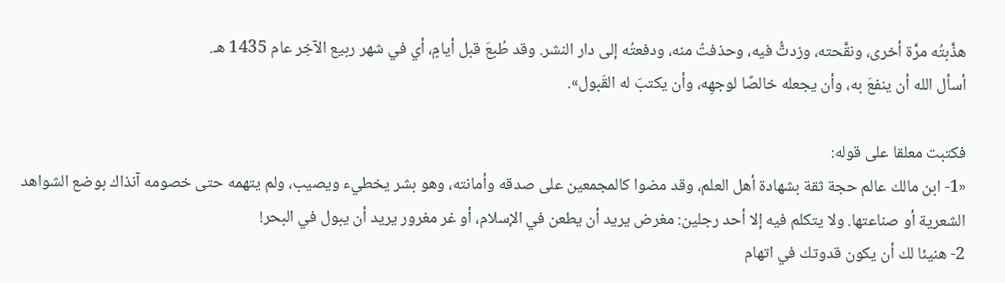هذَّبتُه مرَّة أخرى، ونقَّحته، وزدتُّ فيه، وحذفتُ منه، ودفعتُه إلى دار النشر. وقد طُبعَ قبل أيامٍ، أي في شهر ربيع الآخِر عام 1435 هـ.
أسأل الله أن ينفعَ به، وأن يجعله خالصًا لوجهِه، وأن يكتبَ له القَبول».

فكتبت معلقا على قوله:
«1- ابن مالك عالم حجة ثقة بشهادة أهل العلم، وقد مضوا كالمجمعين على صدقه وأمانته، وهو بشر يخطيء ويصيب، ولم يتهمه حتى خصومه آنذاك بوضع الشواهد الشعرية أو صناعتها. ولا يتكلم فيه إلا أحد رجلين: مغرض يريد أن يطعن في الإسلام، أو غر مغرور يريد أن يبول في البحر!
2- هنيئا لك أن يكون قدوتك في اتهام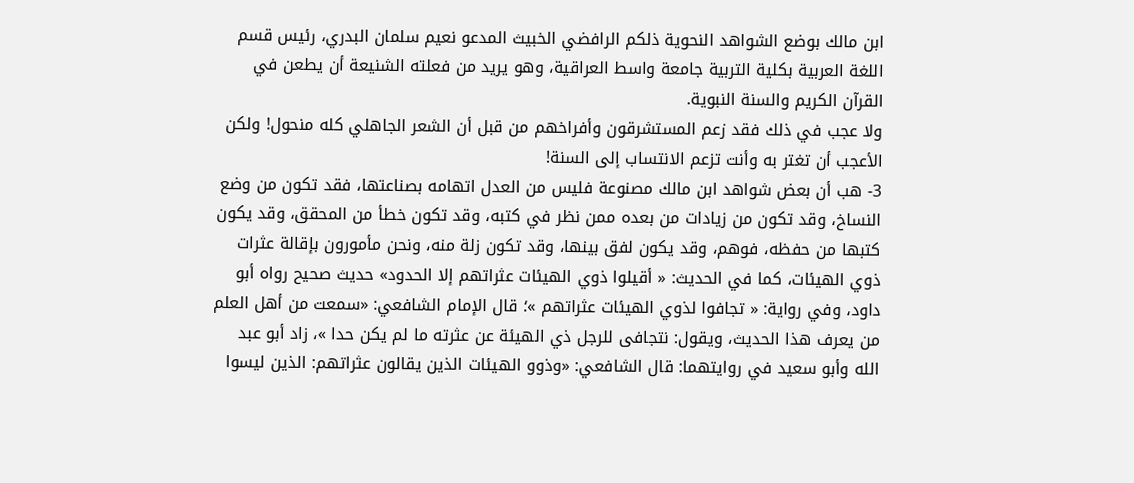ابن مالك بوضع الشواهد النحوية ذلكم الرافضي الخبيث المدعو نعيم سلمان البدري، رئيس قسم اللغة العربية بكلية التربية جامعة واسط العراقية، وهو يريد من فعلته الشنيعة أن يطعن في القرآن الكريم والسنة النبوية.
ولا عجب في ذلك فقد زعم المستشرقون وأفراخهم من قبل أن الشعر الجاهلي كله منحول! ولكن الأعجب أن تغتر به وأنت تزعم الانتساب إلى السنة!
3- هب أن بعض شواهد ابن مالك مصنوعة فليس من العدل اتهامه بصناعتها، فقد تكون من وضع النساخ، وقد تكون من زيادات من بعده ممن نظر في كتبه، وقد تكون خطأ من المحقق، وقد يكون كتبها من حفظه، فوهم، وقد يكون لفق بينها، وقد تكون زلة منه، ونحن مأمورون بإقالة عثرات ذوي الهيئات، كما في الحديث: « أقيلوا ذوي الهيئات عثراتهم إلا الحدود» حديث صحيح رواه أبو داود، وفي رواية: « تجافوا لذوي الهيئات عثراتهم »؛ قال الإمام الشافعي: «سمعت من أهل العلم من يعرف هذا الحديث، ويقول: نتجافى للرجل ذي الهيئة عن عثرته ما لم يكن حدا »، زاد أبو عبد الله وأبو سعيد في روايتهما: قال الشافعي: «وذوو الهيئات الذين يقالون عثراتهم: الذين ليسوا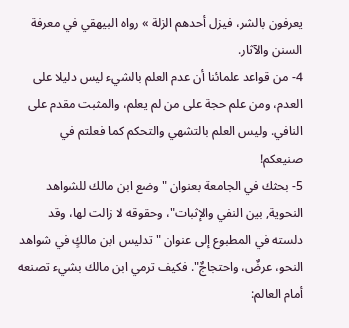يعرفون بالشر، فيزل أحدهم الزلة » رواه البيهقي في معرفة السنن والآثار.
4- من قواعد علمائنا أن عدم العلم بالشيء ليس دليلا على العدم، ومن علم حجة على من لم يعلم، والمثبت مقدم على النافي. وليس العلم بالتشهي والتحكم كما فعلتم في صنيعكم!
5- بحثك في الجامعة بعنوان "وضع ابن مالك للشواهد النحوية, بين النفي والإثبات"، وحقوقه لا زالت لها، وقد دلسته في المطبوع إلى عنوان "تدليس ابن مالكٍ في شواهد النحو، عرضٌ، واحتجاجٌ". فكيف ترمي ابن مالك بشيء تصنعه أمام العالم: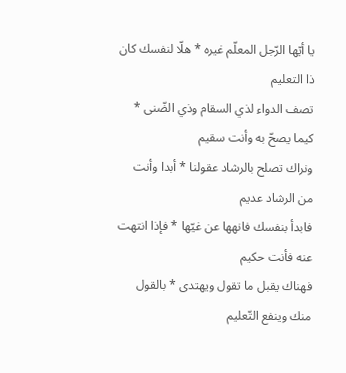يا أيّها الرّجل المعلّم غيره * هلّا لنفسك كان ذا التعليم
تصف الدواء لذي السقام وذي الضّنى * كيما يصحّ به وأنت سقيم
ونراك تصلح بالرشاد عقولنا * أبدا وأنت من الرشاد عديم
فابدأ بنفسك فانهها عن غيّها * فإذا انتهت عنه فأنت حكيم
فهناك يقبل ما تقول ويهتدى * بالقول منك وينفع التّعليم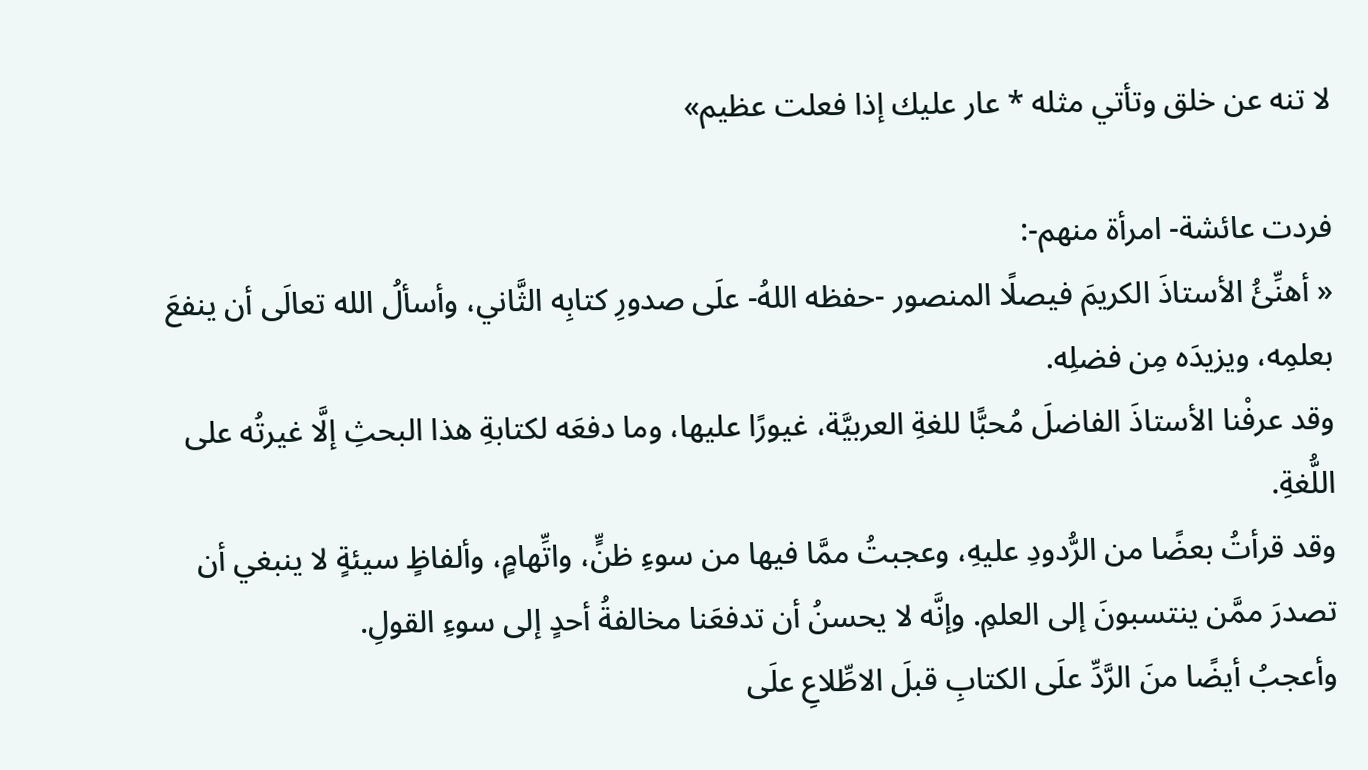لا تنه عن خلق وتأتي مثله * عار عليك إذا فعلت عظيم»

فردت عائشة- امرأة منهم-:
« أهنِّئُ الأستاذَ الكريمَ فيصلًا المنصور -حفظه اللهُ- علَى صدورِ كتابِه الثَّاني، وأسألُ الله تعالَى أن ينفعَ بعلمِه، ويزيدَه مِن فضلِه.
وقد عرفْنا الأستاذَ الفاضلَ مُحبًّا للغةِ العربيَّة، غيورًا عليها، وما دفعَه لكتابةِ هذا البحثِ إلَّا غيرتُه على اللُّغةِ.
وقد قرأتُ بعضًا من الرُّدودِ عليهِ، وعجبتُ ممَّا فيها من سوءِ ظنٍّ، واتِّهامٍ، وألفاظٍ سيئةٍ لا ينبغي أن تصدرَ ممَّن ينتسبونَ إلى العلمِ. وإنَّه لا يحسنُ أن تدفعَنا مخالفةُ أحدٍ إلى سوءِ القولِ.
وأعجبُ أيضًا منَ الرَّدِّ علَى الكتابِ قبلَ الاطِّلاعِ علَى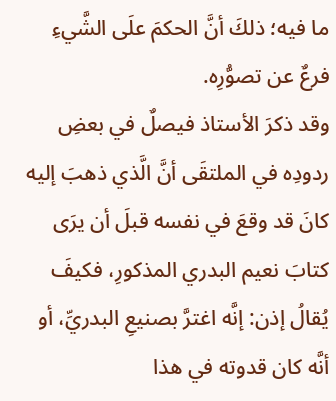ما فيه؛ ذلكَ أنَّ الحكمَ علَى الشَّيءِ فرعٌ عن تصوُّرِه.
وقد ذكرَ الأستاذ فيصلٌ في بعضِ ردودِه في الملتقَى أنَّ الَّذي ذهبَ إليه كانَ قد وقعَ في نفسه قبلَ أن يرَى كتابَ نعيم البدري المذكورِ، فكيفَ يُقالُ إذن: إنَّه اغترَّ بصنيعِ البدريِّ، أو أنَّه كان قدوته في هذا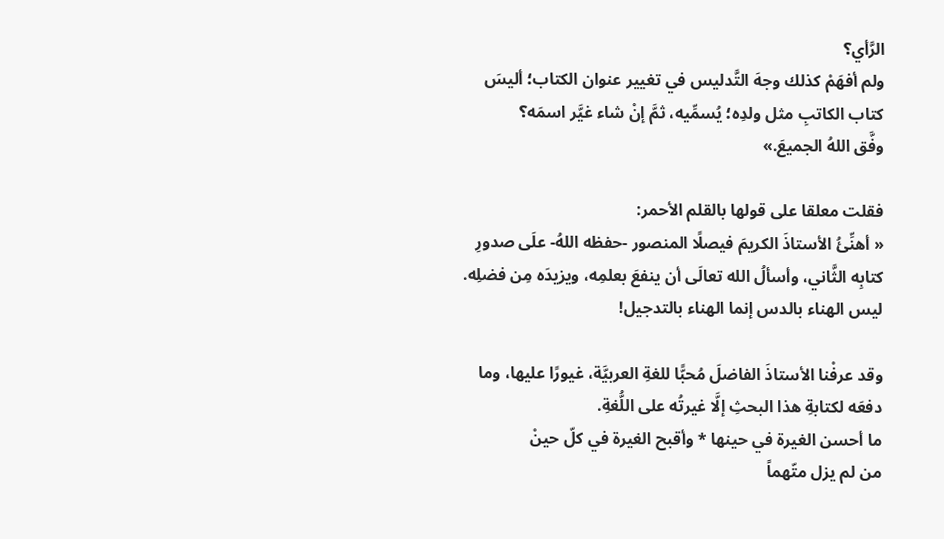الرَّأي؟
ولم أفهَمْ كذلك وجهَ التَّدليس في تغيير عنوان الكتاب؛ أليسَ كتاب الكاتبِ مثل ولدِه؛ يُسمِّيه، ثمَّ إنْ شاء غيَّر اسمَه؟
وفَّق اللهُ الجميعَ.»

فقلت معلقا على قولها بالقلم الأحمر:
« أهنِّئُ الأستاذَ الكريمَ فيصلًا المنصور -حفظه اللهُ- علَى صدورِ كتابِه الثَّاني، وأسألُ الله تعالَى أن ينفعَ بعلمِه، ويزيدَه مِن فضلِه.
ليس الهناء بالدس إنما الهناء بالتدجيل!

وقد عرفْنا الأستاذَ الفاضلَ مُحبًّا للغةِ العربيَّة، غيورًا عليها، وما دفعَه لكتابةِ هذا البحثِ إلَّا غيرتُه على اللُّغةِ.
ما أحسن الغيرة في حينها * وأقبح الغيرة في كلّ حينْ
من لم يزل متّهماً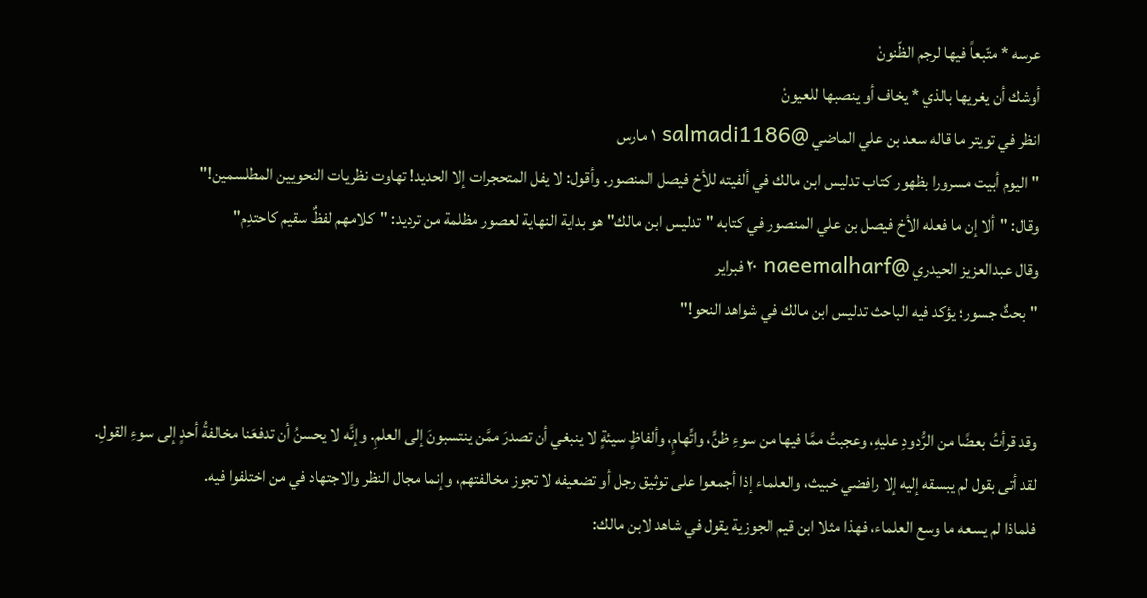عرسه * متّبعاً فيها لرجم الظّنونْ
أوشك أن يغريها بالذي * يخاف أو ينصبها للعيونْ
انظر في تويتر ما قاله سعد بن علي الماضي @salmadi1186 ١ مارس
"اليوم أبيت مسرورا بظهور كتاب تدليس ابن مالك في ألفيته للأخ فيصل المنصور. وأقول: لا يفل المتحجرات إلا الحديد! تهاوت نظريات النحويين المطلسمين!"
وقال: "ألا إن ما فعله الأخ فيصل بن علي المنصور في كتابه "تدليس ابن مالك" هو بداية النهاية لعصور مظلمة من ترديد: "كلامهم لفظٌ سقيم كاحتدِم"
وقال عبدالعزيز الحيدري @naeemalharf ٢٠ فبراير
"بحثٌ جسور؛ يؤكد فيه الباحث تدليس ابن مالك في شواهد النحو!"


وقد قرأتُ بعضًا من الرُّدودِ عليهِ، وعجبتُ ممَّا فيها من سوءِ ظنٍّ، واتِّهامٍ، وألفاظٍ سيئةٍ لا ينبغي أن تصدرَ ممَّن ينتسبونَ إلى العلمِ. وإنَّه لا يحسنُ أن تدفعَنا مخالفةُ أحدٍ إلى سوءِ القولِ.
لقد أتى بقول لم يبسقه إليه إلا رافضي خبيث، والعلماء إذا أجمعوا على توثيق رجل أو تضعيفه لا تجوز مخالفتهم، وإنما مجال النظر والاجتهاد في من اختلفوا فيه.
فلماذا لم يسعه ما وسع العلماء، فهذا مثلا ابن قيم الجوزية يقول في شاهد لابن مالك: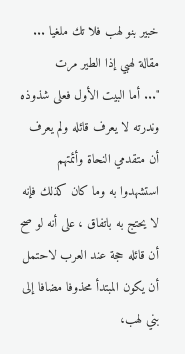خبير بنو لهب فلا تك ملغيا ... مقالة لهبي إذا الطير مرت
"... أما البيت الأول فعلى شذوذه وندرته لا يعرف قائله ولم يعرف أن متقدمي النحاة وأئمتهم استشهدوا به وما كان كذلك فإنه لا يحتج به باتفاق ، على أنه لو صح أن قائله حجة عند العرب لاحتمل أن يكون المبتدأ محذوفا مضافا إلى بني لهب،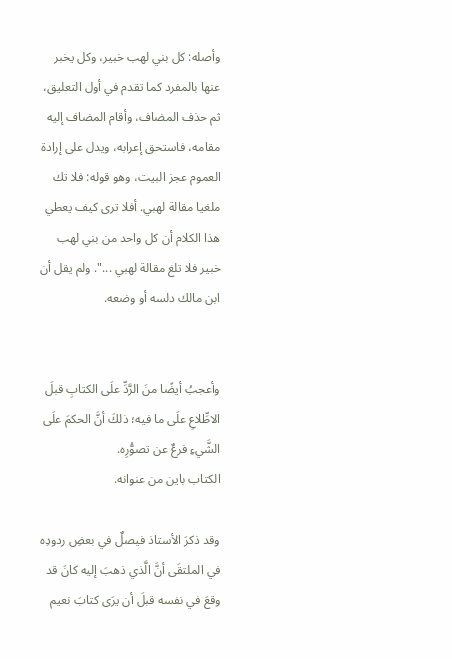وأصله: كل بني لهب خبير، وكل يخبر عنها بالمفرد كما تقدم في أول التعليق، ثم حذف المضاف، وأقام المضاف إليه مقامه، فاستحق إعرابه، ويدل على إرادة العموم عجز البيت، وهو قوله: فلا تك ملغيا مقالة لهبي. أفلا ترى كيف يعطي هذا الكلام أن كل واحد من بني لهب خبير فلا تلغ مقالة لهبي ...". ولم يقل أن ابن مالك دلسه أو وضعه.


وأعجبُ أيضًا منَ الرَّدِّ علَى الكتابِ قبلَ الاطِّلاعِ علَى ما فيه؛ ذلكَ أنَّ الحكمَ علَى الشَّيءِ فرعٌ عن تصوُّرِه.
الكتاب باين من عنوانه.

وقد ذكرَ الأستاذ فيصلٌ في بعضِ ردودِه في الملتقَى أنَّ الَّذي ذهبَ إليه كانَ قد وقعَ في نفسه قبلَ أن يرَى كتابَ نعيم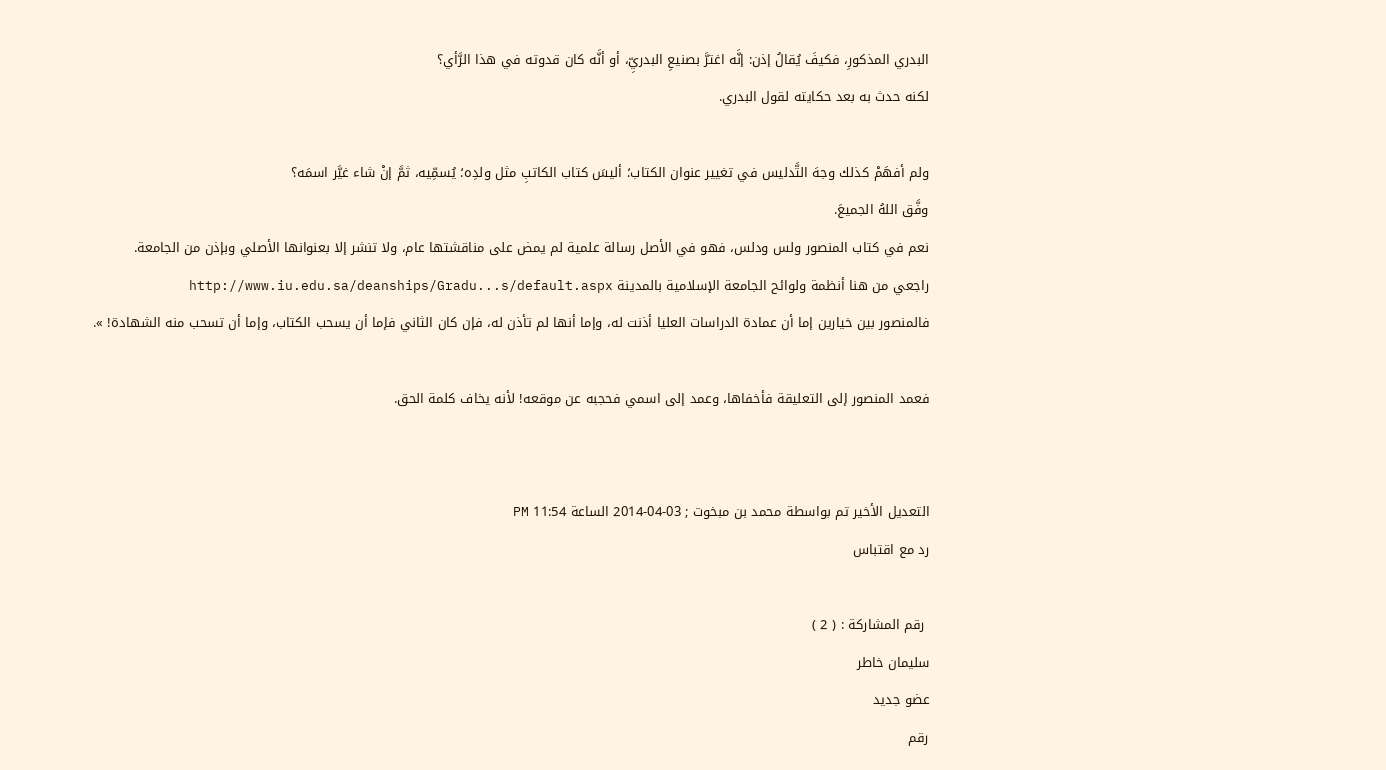البدري المذكورِ، فكيفَ يُقالُ إذن: إنَّه اغترَّ بصنيعِ البدريِّ، أو أنَّه كان قدوته في هذا الرَّأي؟
لكنه حدث به بعد حكايته لقول البدري.

ولم أفهَمْ كذلك وجهَ التَّدليس في تغيير عنوان الكتاب؛ أليسَ كتاب الكاتبِ مثل ولدِه؛ يُسمِّيه، ثمَّ إنْ شاء غيَّر اسمَه؟
وفَّق اللهُ الجميعَ.
نعم في كتاب المنصور ولس ودلس، فهو في الأصل رسالة علمية لم يمض على مناقشتها عام، ولا تنشر إلا بعنوانها الأصلي وبإذن من الجامعة.
راجعي من هنا أنظمة ولوائح الجامعة الإسلامية بالمدينة http://www.iu.edu.sa/deanships/Gradu...s/default.aspx
فالمنصور بين خيارين إما أن عمادة الدراسات العليا أذنت له، وإما أنها لم تأذن له، فإن كان الثاني فإما أن يسحب الكتاب، وإما أن تسحب منه الشهادة! ».

فعمد المنصور إلى التعليقة فأخفاها، وعمد إلى اسمي فحجبه عن موقعه! لأنه يخاف كلمة الحق.


التعديل الأخير تم بواسطة محمد بن مبخوت ; 03-04-2014 الساعة 11:54 PM
رد مع اقتباس

 رقم المشاركة : ( 2 )
سليمان خاطر
عضو جديد
رقم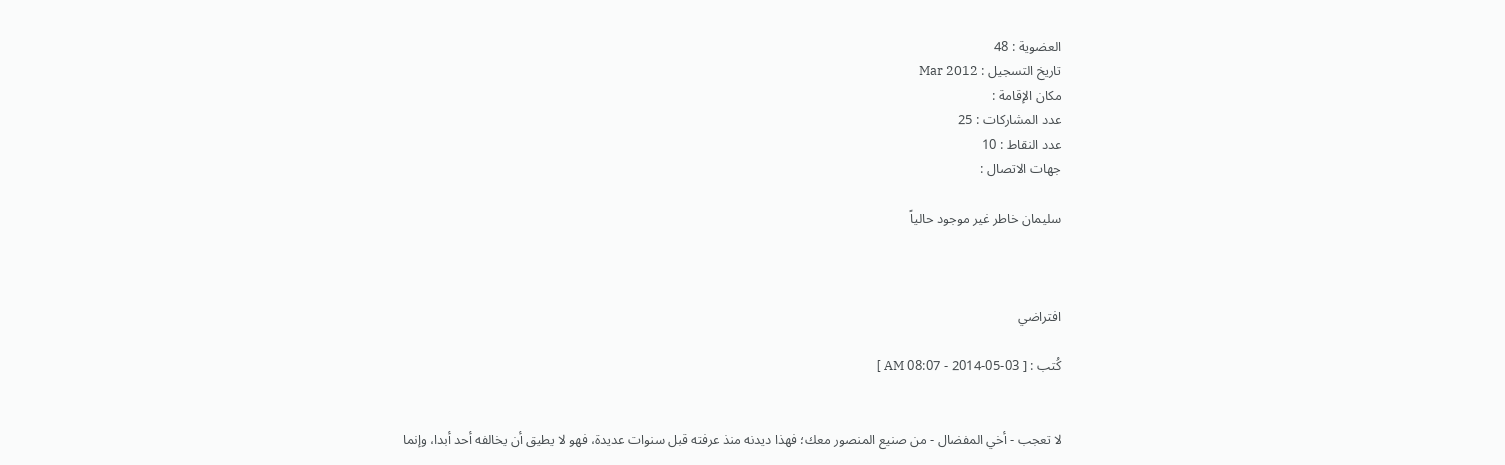العضوية : 48
تاريخ التسجيل : Mar 2012
مكان الإقامة :
عدد المشاركات : 25
عدد النقاط : 10
جهات الاتصال :

سليمان خاطر غير موجود حالياً



افتراضي

كُتب : [ 03-05-2014 - 08:07 AM ]


لا تعجب - أخي المفضال - من صنيع المنصور معك؛ فهذا ديدنه منذ عرفته قبل سنوات عديدة، فهو لا يطيق أن يخالفه أحد أبدا، وإنما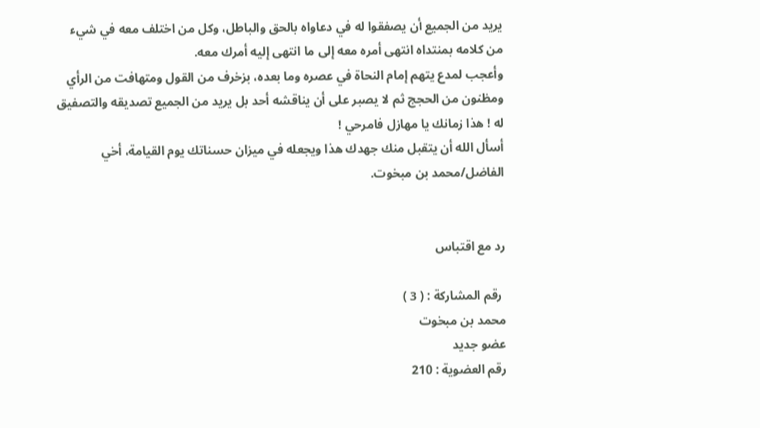يريد من الجميع أن يصفقوا له في دعاواه بالحق والباطل، وكل من اختلف معه في شيء من كلامه بمنتداه انتهى أمره معه إلى ما انتهى إليه أمرك معه.
وأعجب لمدع يتهم إمام النحاة في عصره وما بعده، بزخرف من القول ومتهافت من الرأي ومظنون من الحجج ثم لا يصبر على أن يناقشه أحد بل يريد من الجميع تصديقه والتصفيق له ! هذا زمانك يا مهازل فامرحي !
أسأل الله أن يتقبل منك جهدك هذا ويجعله في ميزان حسناتك يوم القيامة، أخي الفاضل/محمد بن مبخوت.


رد مع اقتباس

 رقم المشاركة : ( 3 )
محمد بن مبخوت
عضو جديد
رقم العضوية : 210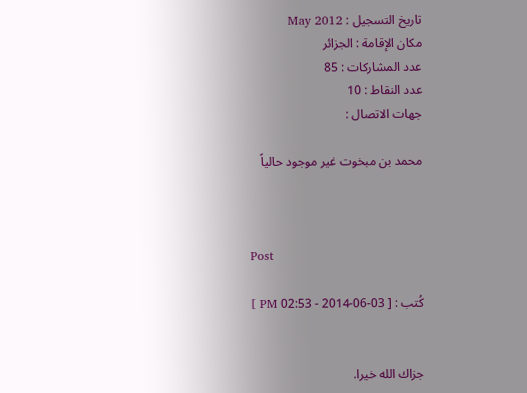تاريخ التسجيل : May 2012
مكان الإقامة : الجزائر
عدد المشاركات : 85
عدد النقاط : 10
جهات الاتصال :

محمد بن مبخوت غير موجود حالياً



Post

كُتب : [ 03-06-2014 - 02:53 PM ]


جزاك الله خيرا.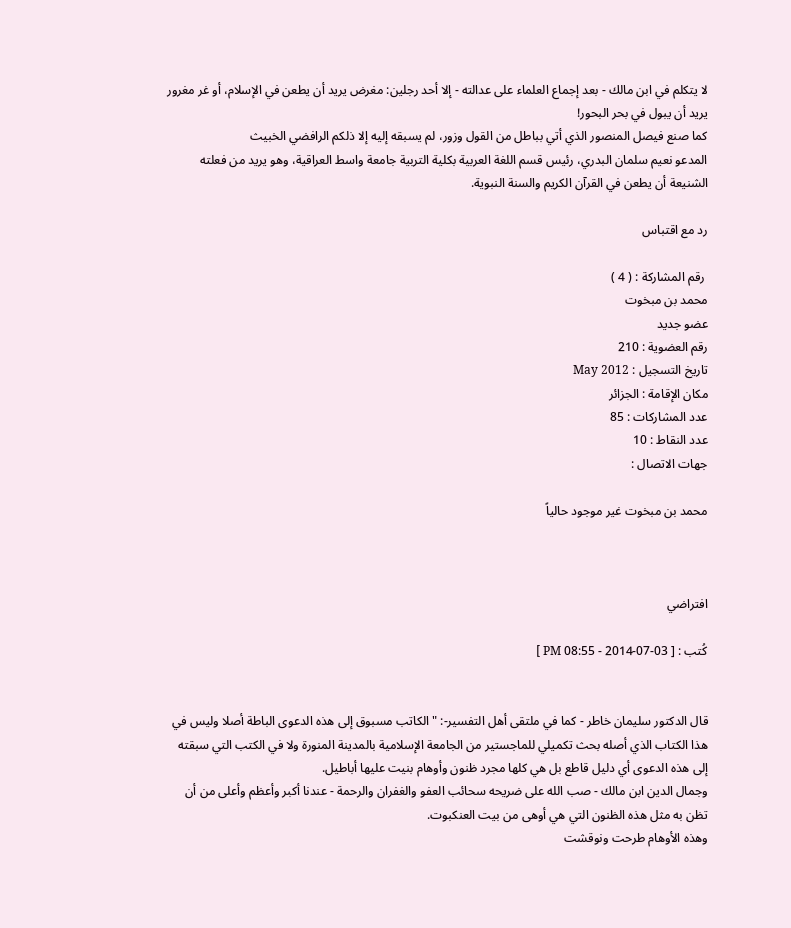لا يتكلم في ابن مالك - بعد إجماع العلماء على عدالته - إلا أحد رجلين: مغرض يريد أن يطعن في الإسلام، أو غر مغرور يريد أن يبول في بحر البحور!
كما صنع فيصل المنصور الذي أتي بباطل من القول وزور، لم يسبقه إليه إلا ذلكم الرافضي الخبيث
المدعو نعيم سلمان البدري، رئيس قسم اللغة العربية بكلية التربية جامعة واسط العراقية، وهو يريد من فعلته الشنيعة أن يطعن في القرآن الكريم والسنة النبوية.

رد مع اقتباس

 رقم المشاركة : ( 4 )
محمد بن مبخوت
عضو جديد
رقم العضوية : 210
تاريخ التسجيل : May 2012
مكان الإقامة : الجزائر
عدد المشاركات : 85
عدد النقاط : 10
جهات الاتصال :

محمد بن مبخوت غير موجود حالياً



افتراضي

كُتب : [ 03-07-2014 - 08:55 PM ]


قال الدكتور سليمان خاطر - كما في ملتقى أهل التفسير-: " الكاتب مسبوق إلى هذه الدعوى الباطة أصلا وليس في هذا الكتاب الذي أصله بحث تكميلي للماجستير من الجامعة الإسلامية بالمدينة المنورة ولا في الكتب التي سبقته إلى هذه الدعوى أي دليل قاطع بل هي كلها مجرد ظنون وأوهام بنيت عليها أباطيل.
وجمال الدين ابن مالك - صب الله على ضريحه سحائب العفو والغفران والرحمة - عندنا أكبر وأعظم وأعلى من أن تظن به مثل هذه الظنون التي هي أوهى من بيت العنكبوت.
وهذه الأوهام طرحت ونوقشت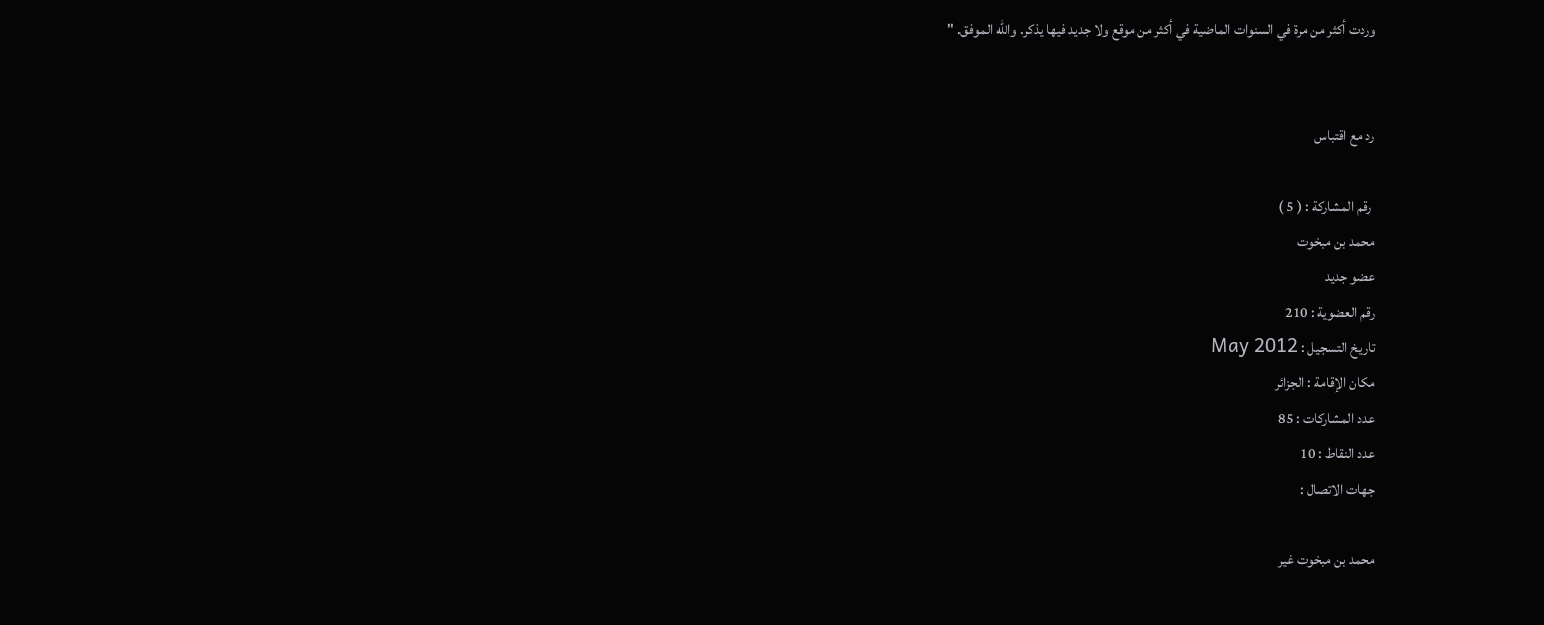وردت أكثر من مرة في السنوات الماضية في أكثر من موقع ولا جديد فيها يذكر. والله الموفق. "


رد مع اقتباس

 رقم المشاركة : ( 5 )
محمد بن مبخوت
عضو جديد
رقم العضوية : 210
تاريخ التسجيل : May 2012
مكان الإقامة : الجزائر
عدد المشاركات : 85
عدد النقاط : 10
جهات الاتصال :

محمد بن مبخوت غير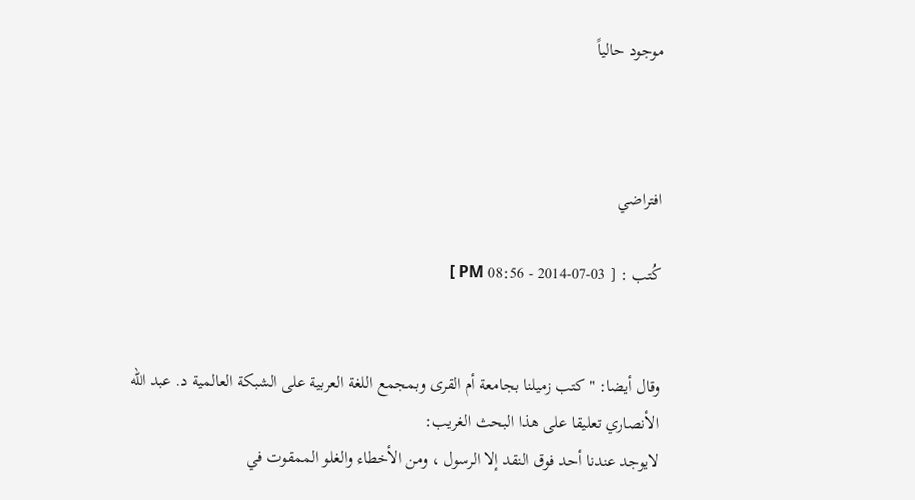موجود حالياً



افتراضي

كُتب : [ 03-07-2014 - 08:56 PM ]


وقال أيضا: " كتب زميلنا بجامعة أم القرى وبمجمع اللغة العربية على الشبكة العالمية د. عبد الله الأنصاري تعليقا على هذا البحث الغريب:
لايوجد عندنا أحد فوق النقد إلا الرسول ، ومن الأخطاء والغلو الممقوت في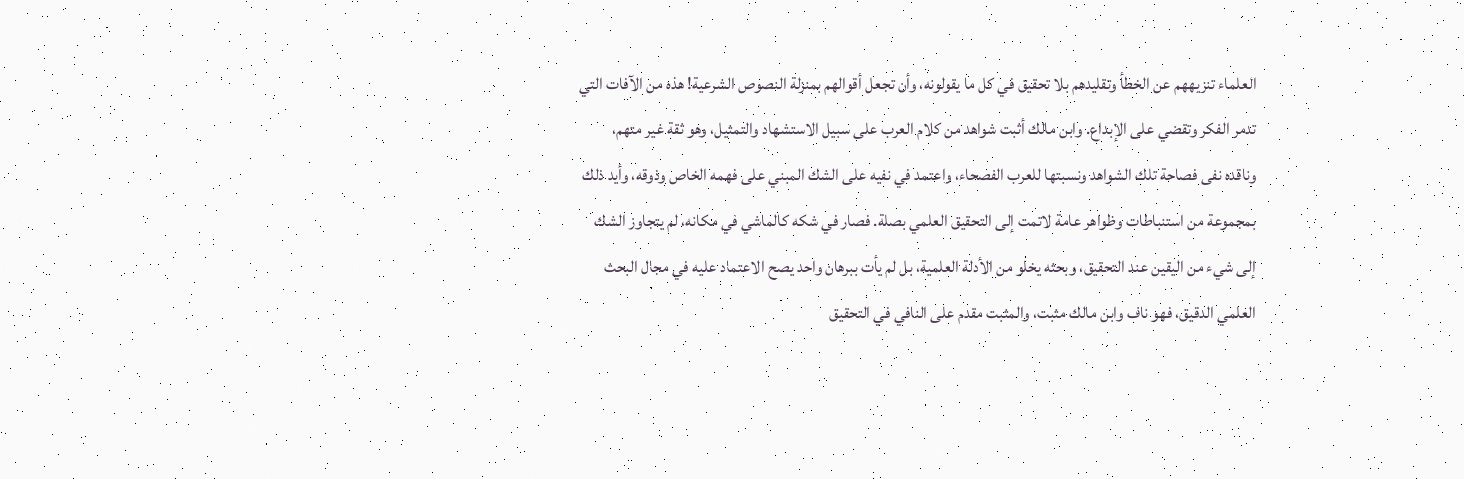العلماء تنزيههم عن الخطأ وتقليدهم بلا تحقيق في كل ما يقولونه، وأن تجعل أقوالهم بمنزلة النصوص الشرعية! هذه من الآفات التي تدمر الفكر وتقضي على الإبداع. وابن مالك أثبت شواهد من كلام العرب على سبيل الاستشهاد والتمثيل، وهو ثقة غير متهم، وناقده نفى فصاحة تلك الشواهد ونسبتها للعرب الفصحاء، واعتمد في نفيه على الشك المبني على فهمه الخاص وذوقه، وأيد ذلك بمجموعة من استنباطات وظواهر عامة لاتمت إلى التحقيق العلمي بصلة. فصار في شكه كالماشي في مكانه، لم يتجاوز الشك إلى شيء من اليقين عند التحقيق، وبحثه يخلو من الأدلة العلمية، بل لم يأت ببرهان واحد يصح الاعتماد عليه في مجال البحث العلمي الدقيق، فهو ناف وابن مالك مثبت، والمثبت مقدم على النافي في التحقيق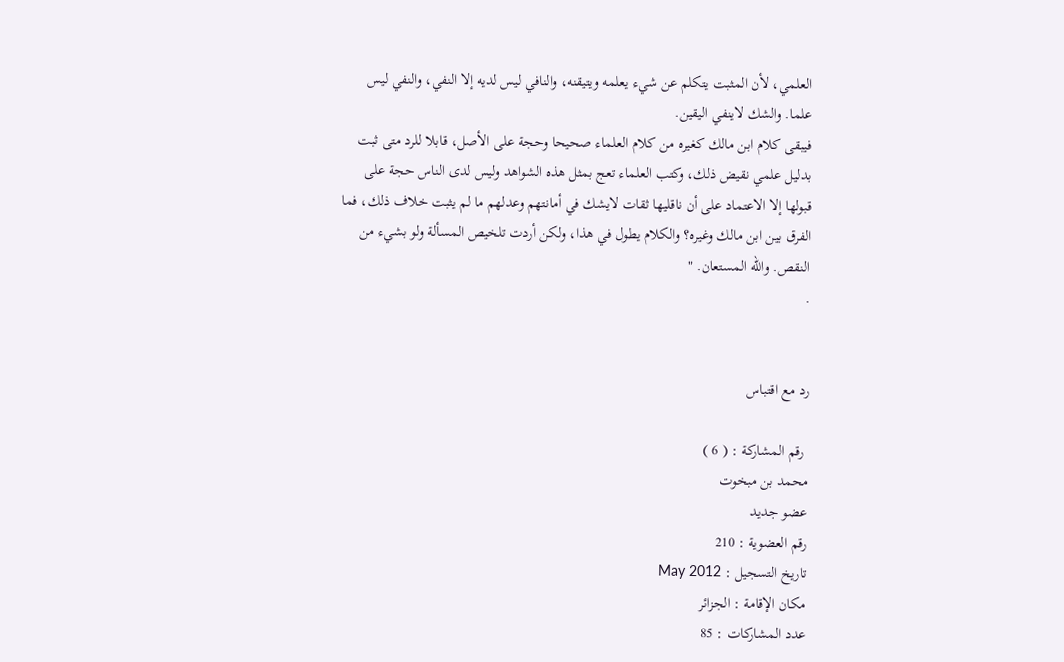العلمي، لأن المثبت يتكلم عن شيء يعلمه ويتيقنه، والنافي ليس لديه إلا النفي، والنفي ليس علما. والشك لاينفي اليقين.
فيبقى كلام ابن مالك كغيره من كلام العلماء صحيحا وحجة على الأصل، قابلا للرد متى ثبت بدليل علمي نقيض ذلك، وكتب العلماء تعج بمثل هذه الشواهد وليس لدى الناس حجة على قبولها إلا الاعتماد على أن ناقليها ثقات لايشك في أمانتهم وعدلهم ما لم يثبت خلاف ذلك، فما الفرق بين ابن مالك وغيره؟ والكلام يطول في هذا، ولكن أردت تلخيص المسألة ولو بشيء من النقص. والله المستعان. "
.


رد مع اقتباس

 رقم المشاركة : ( 6 )
محمد بن مبخوت
عضو جديد
رقم العضوية : 210
تاريخ التسجيل : May 2012
مكان الإقامة : الجزائر
عدد المشاركات : 85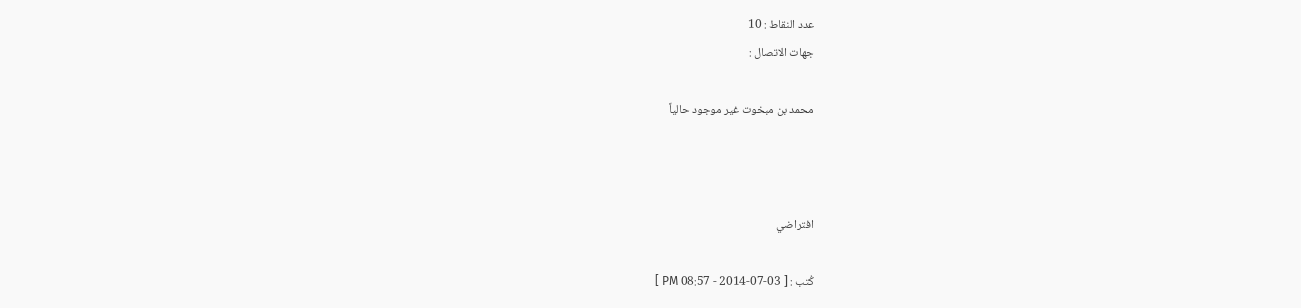عدد النقاط : 10
جهات الاتصال :

محمد بن مبخوت غير موجود حالياً



افتراضي

كُتب : [ 03-07-2014 - 08:57 PM ]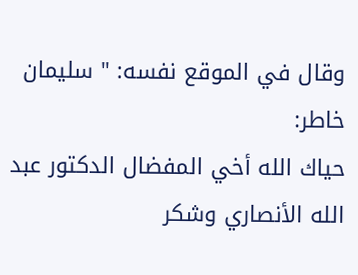وقال في الموقع نفسه: " سليمان خاطر:
حياك الله أخي المفضال الدكتور عبد الله الأنصاري وشكر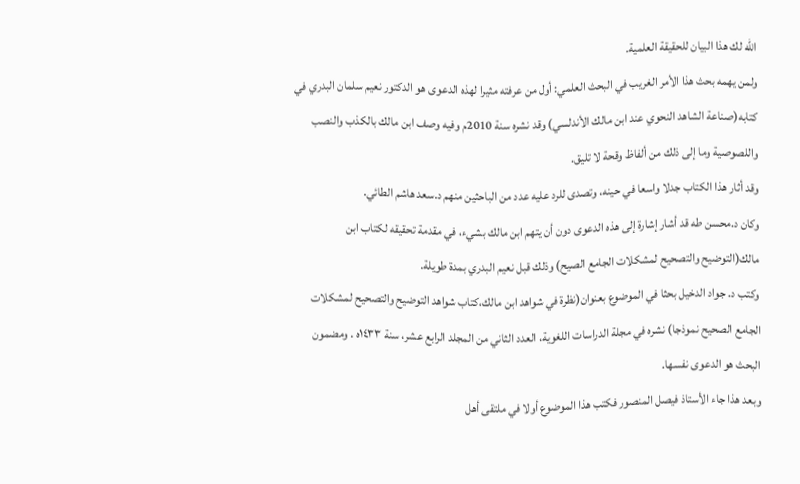الله لك هذا البيان للحقيقة العلمية.
ولمن يهمه بحث هذا الأمر الغريب في البحث العلمي: أول من عرفته مثيرا لهذه الدعوى هو الدكتور نعيم سلمان البدري في كتابه(صناعة الشاهد النحوي عند ابن مالك الأندلسي) وقد نشره سنة 2010م وفيه وصف ابن مالك بالكذب والنصب واللصوصية وما إلى ذلك من ألفاظ وقحة لا تليق.
وقد أثار هذا الكتاب جدلا واسعا في حينه، وتصدى للرد عليه عدد من الباحثين منهم د.سعد هاشم الطائي.
وكان د.محسن طه قد أشار إشارة إلى هذه الدعوى دون أن يتهم ابن مالك بشيء، في مقدمة تحقيقه لكتاب ابن مالك(التوضيح والتصحيح لمشكلات الجامع الصيح) وذلك قبل نعيم البدري بمدة طويلة.
وكتب د. جواد الدخيل بحثا في الموضوع بعنوان(نظرة في شواهد ابن مالك،كتاب شواهد التوضيح والتصحيح لمشكلات الجامع الصحيح نموذجا) نشره في مجلة الدراسات اللغوية، العدد الثاني من المجلد الرابع عشر، سنة ١٤٣٣ه . ومضمون البحث هو الدعوى نفسها.
وبعد هذا جاء الأستاذ فيصل المنصور فكتب هذا الموضوع أولا في ملتقى أهل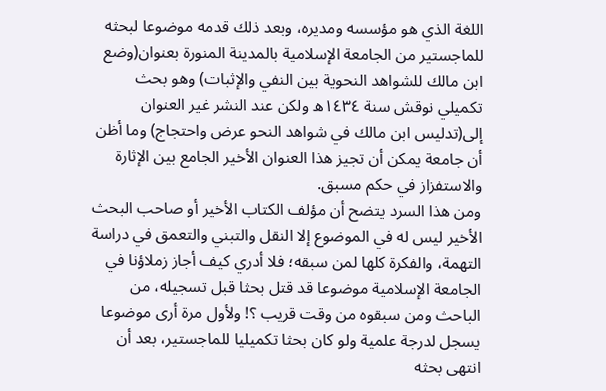اللغة الذي هو مؤسسه ومديره، وبعد ذلك قدمه موضوعا لبحثه للماجستير من الجامعة الإسلامية بالمدينة المنورة بعنوان(وضع ابن مالك للشواهد النحوية بين النفي والإثبات) وهو بحث تكميلي نوقش سنة ١٤٣٤ه ولكن عند النشر غير العنوان إلى(تدليس ابن مالك في شواهد النحو عرض واحتجاج) وما أظن أن جامعة يمكن أن تجيز هذا العنوان الأخير الجامع بين الإثارة والاستفزاز في حكم مسبق.
ومن هذا السرد يتضح أن مؤلف الكتاب الأخير أو صاحب البحث الأخير ليس له في الموضوع إلا النقل والتبني والتعمق في دراسة التهمة، والفكرة كلها لمن سبقه؛ فلا أدري كيف أجاز زملاؤنا في الجامعة الإسلامية موضوعا قد قتل بحثا قبل تسجيله، من الباحث ومن سبقوه من وقت قريب ؟! ولأول مرة أرى موضوعا يسجل لدرجة علمية ولو كان بحثا تكميليا للماجستير، بعد أن انتهى بحثه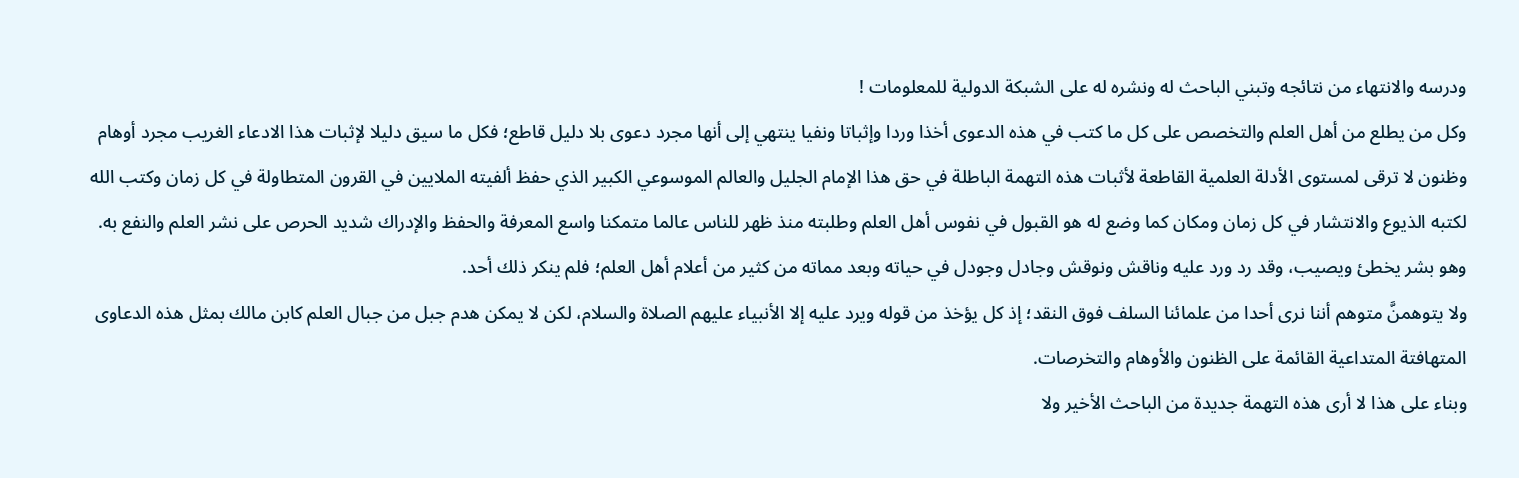ودرسه والانتهاء من نتائجه وتبني الباحث له ونشره له على الشبكة الدولية للمعلومات !
وكل من يطلع من أهل العلم والتخصص على كل ما كتب في هذه الدعوى أخذا وردا وإثباتا ونفيا ينتهي إلى أنها مجرد دعوى بلا دليل قاطع؛ فكل ما سيق دليلا لإثبات هذا الادعاء الغريب مجرد أوهام وظنون لا ترقى لمستوى الأدلة العلمية القاطعة لأثبات هذه التهمة الباطلة في حق هذا الإمام الجليل والعالم الموسوعي الكبير الذي حفظ ألفيته الملايين في القرون المتطاولة في كل زمان وكتب الله لكتبه الذيوع والانتشار في كل زمان ومكان كما وضع له هو القبول في نفوس أهل العلم وطلبته منذ ظهر للناس عالما متمكنا واسع المعرفة والحفظ والإدراك شديد الحرص على نشر العلم والنفع به. وهو بشر يخطئ ويصيب، وقد رد ورد عليه وناقش ونوقش وجادل وجودل في حياته وبعد مماته من كثير من أعلام أهل العلم؛ فلم ينكر ذلك أحد.
ولا يتوهمنَّ متوهم أننا نرى أحدا من علمائنا السلف فوق النقد؛ إذ كل يؤخذ من قوله ويرد عليه إلا الأنبياء عليهم الصلاة والسلام، لكن لا يمكن هدم جبل من جبال العلم كابن مالك بمثل هذه الدعاوى المتهافتة المتداعية القائمة على الظنون والأوهام والتخرصات.
وبناء على هذا لا أرى هذه التهمة جديدة من الباحث الأخير ولا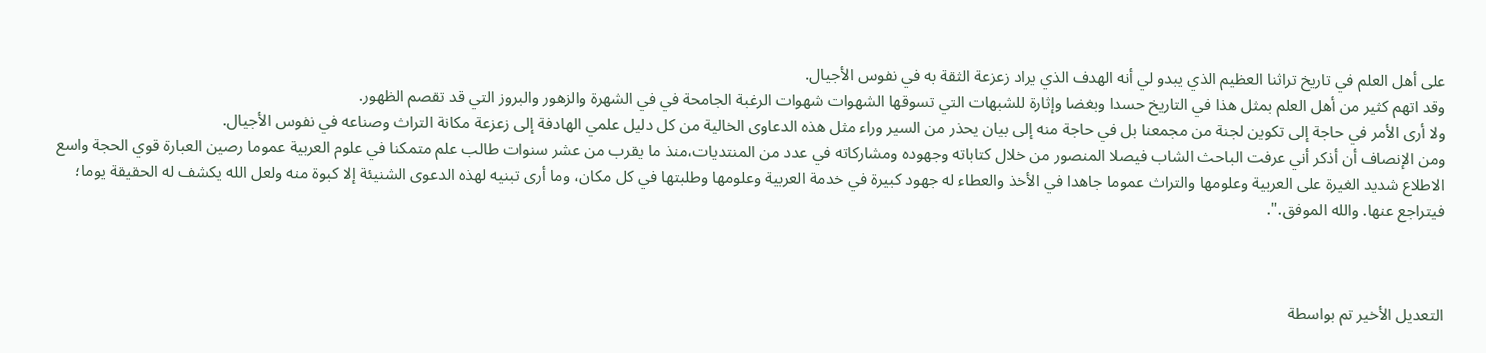على أهل العلم في تاريخ تراثنا العظيم الذي يبدو لي أنه الهدف الذي يراد زعزعة الثقة به في نفوس الأجيال.
وقد اتهم كثير من أهل العلم بمثل هذا في التاريخ حسدا وبغضا وإثارة للشبهات التي تسوقها الشهوات شهوات الرغبة الجامحة في في الشهرة والزهور والبروز التي قد تقصم الظهور.
ولا أرى الأمر في حاجة إلى تكوين لجنة من مجمعنا بل في حاجة منه إلى بيان يحذر من السير وراء مثل هذه الدعاوى الخالية من كل دليل علمي الهادفة إلى زعزعة مكانة التراث وصناعه في نفوس الأجيال.
ومن الإنصاف أن أذكر أني عرفت الباحث الشاب فيصلا المنصور من خلال كتاباته وجهوده ومشاركاته في عدد من المنتديات،منذ ما يقرب من عشر سنوات طالب علم متمكنا في علوم العربية عموما رصين العبارة قوي الحجة واسع الاطلاع شديد الغيرة على العربية وعلومها والتراث عموما جاهدا في الأخذ والعطاء له جهود كبيرة في خدمة العربية وعلومها وطلبتها في كل مكان، وما أرى تبنيه لهذه الدعوى الشنيئة إلا كبوة منه ولعل الله يكشف له الحقيقة يوما؛ فيتراجع عنها. والله الموفق.".



التعديل الأخير تم بواسطة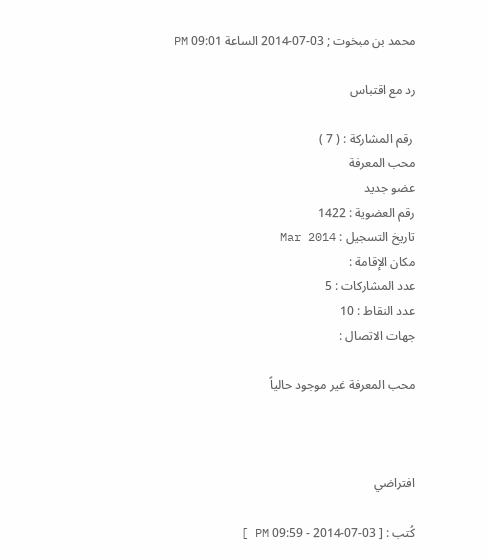محمد بن مبخوت ; 03-07-2014 الساعة 09:01 PM

رد مع اقتباس

 رقم المشاركة : ( 7 )
محب المعرفة
عضو جديد
رقم العضوية : 1422
تاريخ التسجيل : Mar 2014
مكان الإقامة :
عدد المشاركات : 5
عدد النقاط : 10
جهات الاتصال :

محب المعرفة غير موجود حالياً



افتراضي

كُتب : [ 03-07-2014 - 09:59 PM ]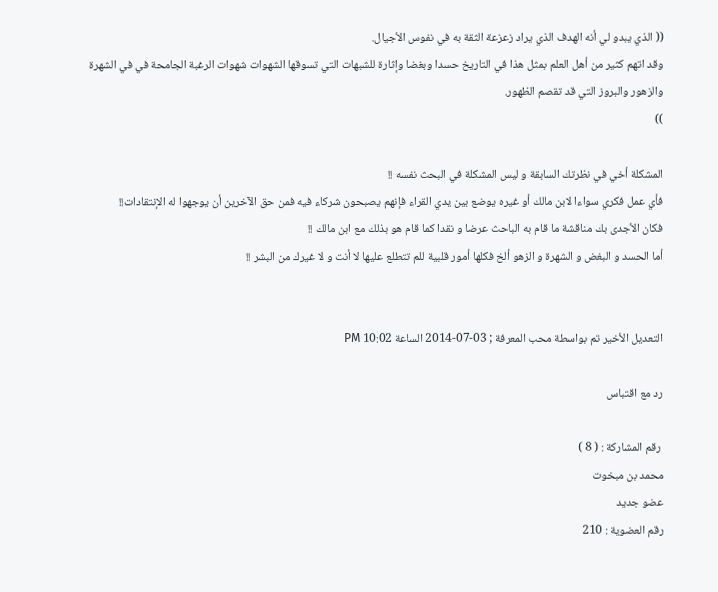(( الذي يبدو لي أنه الهدف الذي يراد زعزعة الثقة به في نفوس الأجيال.
وقد اتهم كثير من أهل العلم بمثل هذا في التاريخ حسدا وبغضا وإثارة للشبهات التي تسوقها الشهوات شهوات الرغبة الجامحة في في الشهرة والزهور والبروز التي قد تقصم الظهور.
))

المشكلة أخي في نظرتك السابقة و ليس المشكلة في البحث نفسه !!
فأي عمل فكري سواءا لابن مالك أو غيره يوضع بين يدي القراء فإنهم يصبحون شركاء فيه فمن حق الآخرين أن يوجهوا له الإنتقادات!!
فكان الأجدى بك مناقشة ما قام به الباحث عرضا و نقدا كما قام هو بذلك مع ابن مالك !!
أما الحسد و البغض و الشهرة و الزهو ألخ فكلها أمور قلبية للم تتطلع عليها لا أنت و لا غيرك من البشر !!


التعديل الأخير تم بواسطة محب المعرفة ; 03-07-2014 الساعة 10:02 PM

رد مع اقتباس

 رقم المشاركة : ( 8 )
محمد بن مبخوت
عضو جديد
رقم العضوية : 210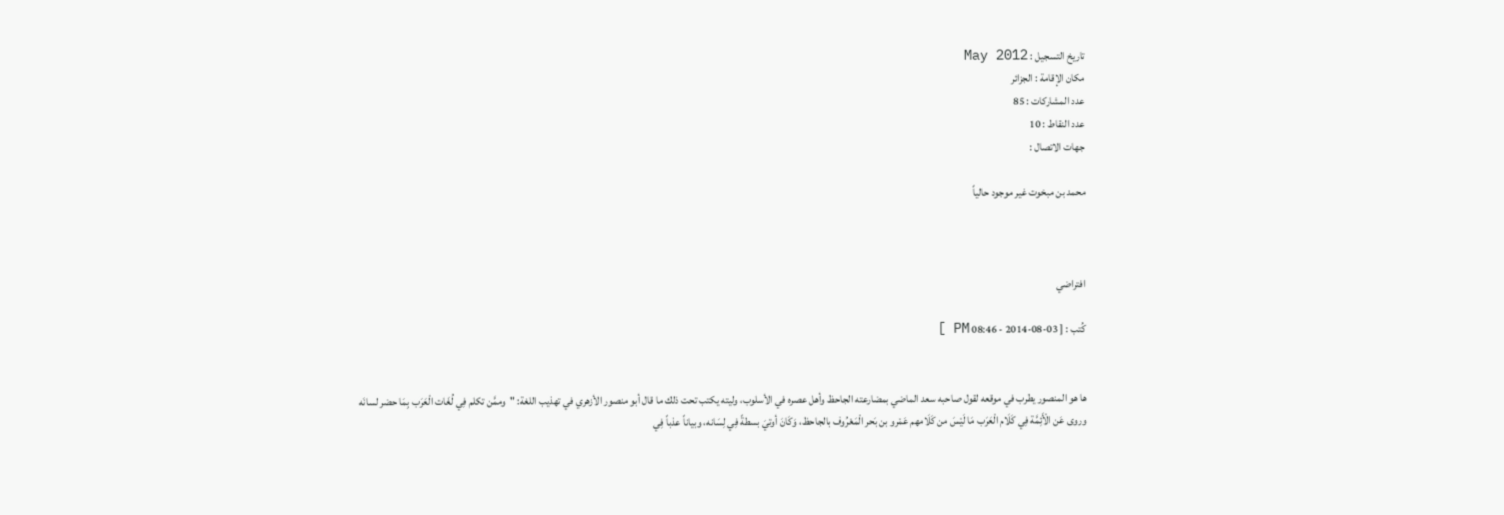تاريخ التسجيل : May 2012
مكان الإقامة : الجزائر
عدد المشاركات : 85
عدد النقاط : 10
جهات الاتصال :

محمد بن مبخوت غير موجود حالياً



افتراضي

كُتب : [ 03-08-2014 - 08:46 PM ]


ها هو المنصور يطرب في موقعه لقول صاحبه سعد الماضي بمضارعته الجاحظ وأهل عصره في الأسلوب، وليته يكتب تحت ذلك ما قال أبو منصور الأزهري في تهذيب اللغة: "وممَّن تكلم فِي لُغَات الْعَرَب بِمَا حضر لسانَه وروى عَن الْأَئِمَّة فِي كَلَام الْعَرَب مَا لَيْسَ من كَلَامهم عَمْرو بن بَحر الْمَعْرُوف بالجاحظ، وَكَانَ أوتيَ بسطةً فِي لِسَانه، وبياناً عذباً فِي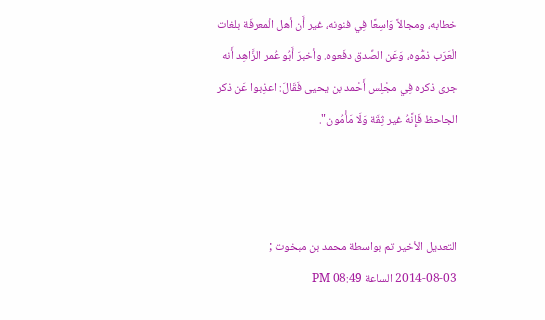خطابه، ومجالاً وَاسِعًا فِي فنونه، غير أَن أهل الْمعرفَة بلغات الْعَرَب ذمُّوه، وَعَن الصِّدق دفَعوه. وأخبرَ أَبُو عُمر الزَّاهِد أَنه جرى ذكره فِي مجْلِس أَحْمد بن يحيى فَقَالَ: اعذِبوا عَن ذكر الجاحظ فَإِنَّهُ غير ثِقَة وَلَا مَأْمُون".



التعديل الأخير تم بواسطة محمد بن مبخوت ; 03-08-2014 الساعة 08:49 PM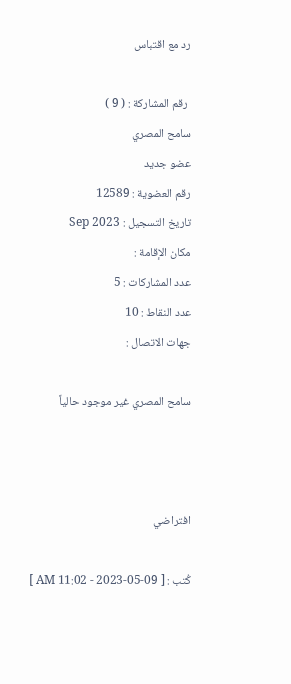رد مع اقتباس

 رقم المشاركة : ( 9 )
سامح المصري
عضو جديد
رقم العضوية : 12589
تاريخ التسجيل : Sep 2023
مكان الإقامة :
عدد المشاركات : 5
عدد النقاط : 10
جهات الاتصال :

سامح المصري غير موجود حالياً



افتراضي

كُتب : [ 09-05-2023 - 11:02 AM ]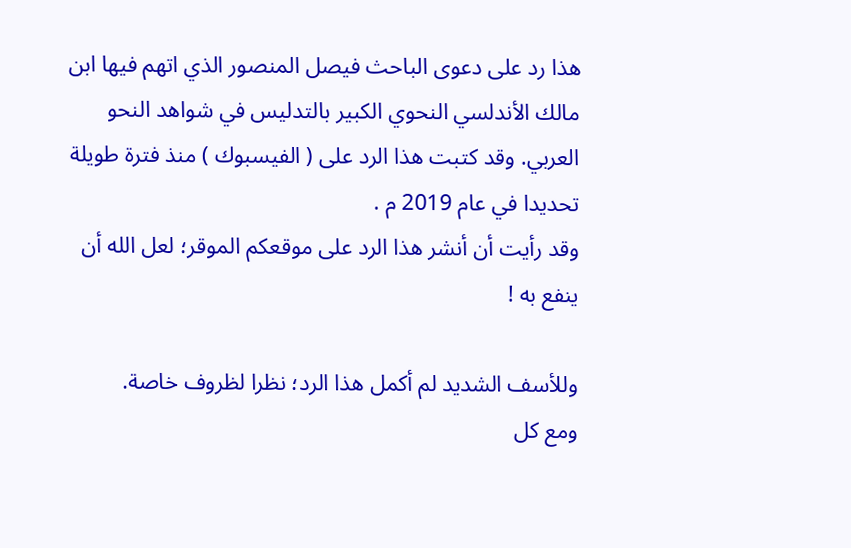هذا رد على دعوى الباحث فيصل المنصور الذي اتهم فيها ابن مالك الأندلسي النحوي الكبير بالتدليس في شواهد النحو العربي. وقد كتبت هذا الرد على ( الفيسبوك ) منذ فترة طويلة تحديدا في عام 2019 م .
وقد رأيت أن أنشر هذا الرد على موقعكم الموقر؛ لعل الله أن ينفع به !

وللأسف الشديد لم أكمل هذا الرد؛ نظرا لظروف خاصة.
ومع كل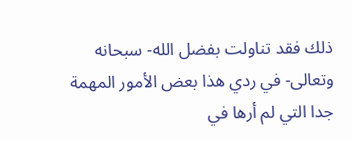ذلك فقد تناولت بفضل الله- سبحانه وتعالى- في ردي هذا بعض الأمور المهمة جدا التي لم أرها في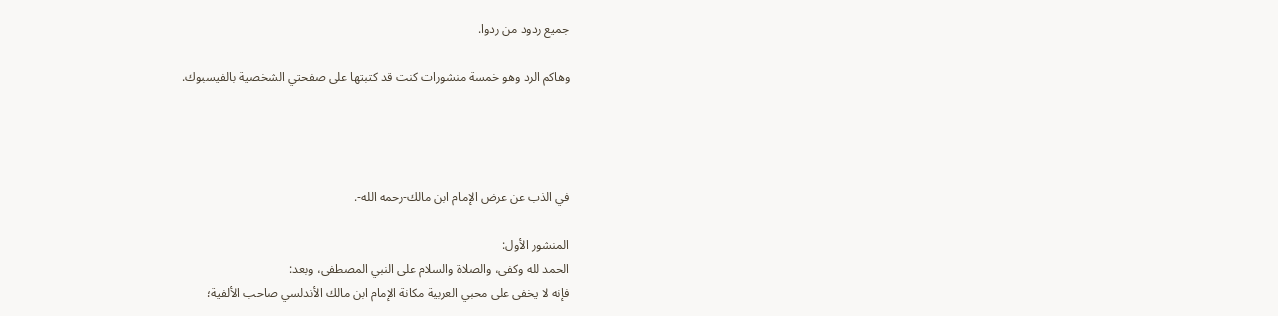جميع ردود من ردوا.

وهاكم الرد وهو خمسة منشورات كنت قد كتبتها على صفحتي الشخصية بالفيسبوك.




في الذب عن عرض الإمام ابن مالك-رحمه الله-.

المنشور الأول:
الحمد لله وكفى، والصلاة والسلام على النبي المصطفى، وبعد:
فإنه لا يخفى على محبي العربية مكانة الإمام ابن مالك الأندلسي صاحب الألفية؛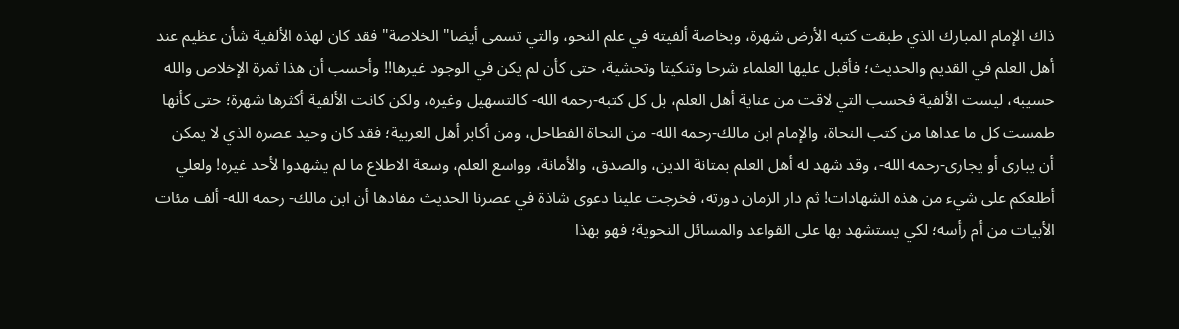ذاك الإمام المبارك الذي طبقت كتبه الأرض شهرة، وبخاصة ألفيته في علم النحو، والتي تسمى أيضا" الخلاصة" فقد كان لهذه الألفية شأن عظيم عند أهل العلم في القديم والحديث؛ فأقبل عليها العلماء شرحا وتنكيتا وتحشية، حتى كأن لم يكن في الوجود غيرها!! وأحسب أن هذا ثمرة الإخلاص والله حسيبه، ليست الألفية فحسب التي لاقت من عناية أهل العلم، بل كل كتبه-رحمه الله- كالتسهيل وغيره، ولكن كانت الألفية أكثرها شهرة؛ حتى كأنها طمست كل ما عداها من كتب النحاة، والإمام ابن مالك-رحمه الله- من النحاة الفطاحل، ومن أكابر أهل العربية؛ فقد كان وحيد عصره الذي لا يمكن أن يبارى أو يجارى-رحمه الله-، وقد شهد له أهل العلم بمتانة الدين، والصدق، والأمانة، وواسع العلم، وسعة الاطلاع ما لم يشهدوا لأحد غيره! ولعلي أطلعكم على شيء من هذه الشهادات! ثم دار الزمان دورته، فخرجت علينا دعوى شاذة في عصرنا الحديث مفادها أن ابن مالك- رحمه الله- ألف مئات الأبيات من أم رأسه؛ لكي يستشهد بها على القواعد والمسائل النحوية؛ فهو بهذا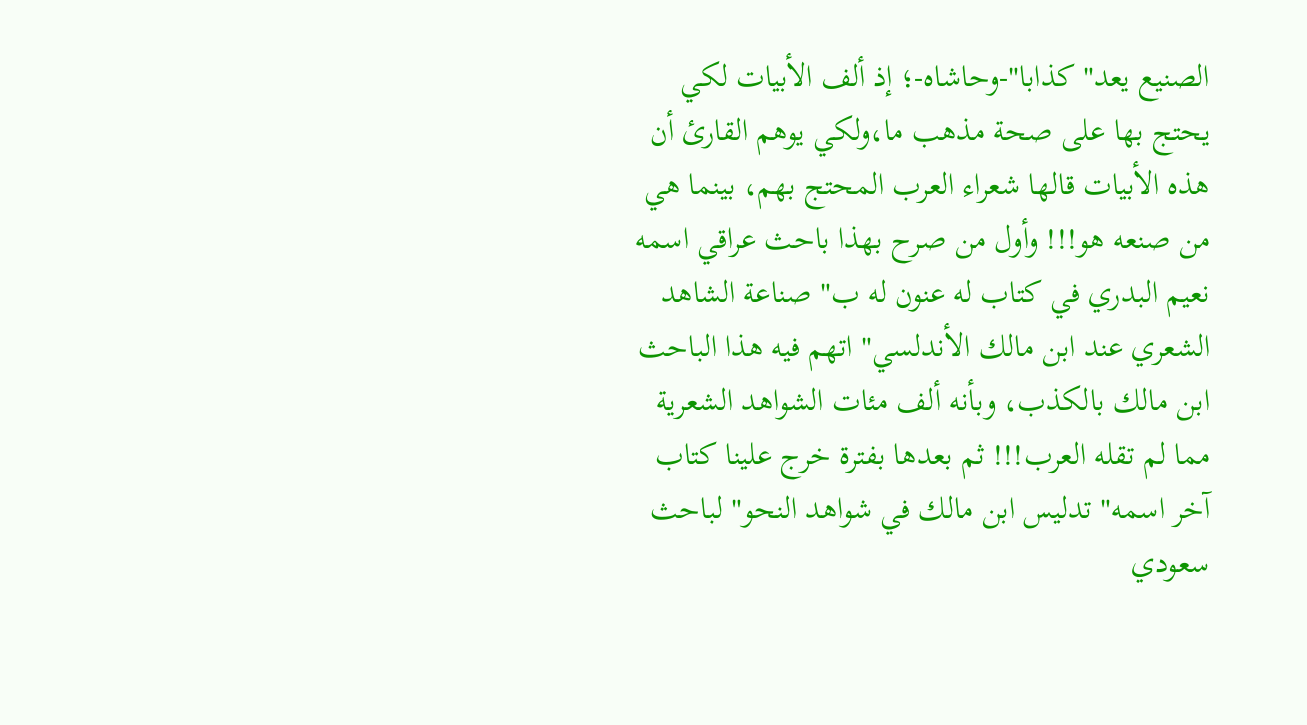الصنيع يعد" كذابا"-وحاشاه-؛ إذ ألف الأبيات لكي يحتج بها على صحة مذهب ما،ولكي يوهم القارئ أن هذه الأبيات قالها شعراء العرب المحتج بهم، بينما هي من صنعه هو!!! وأول من صرح بهذا باحث عراقي اسمه نعيم البدري في كتاب له عنون له ب" صناعة الشاهد الشعري عند ابن مالك الأندلسي" اتهم فيه هذا الباحث ابن مالك بالكذب، وبأنه ألف مئات الشواهد الشعرية مما لم تقله العرب!!! ثم بعدها بفترة خرج علينا كتاب آخر اسمه" تدليس ابن مالك في شواهد النحو" لباحث سعودي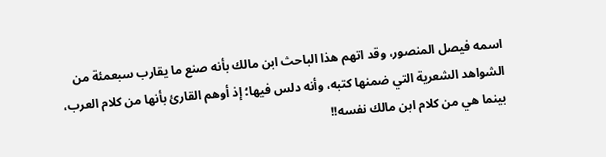اسمه فيصل المنصور، وقد اتهم هذا الباحث ابن مالك بأنه صنع ما يقارب سبعمئة من الشواهد الشعرية التي ضمنها كتبه، وأنه دلس فيها؛ إذ أوهم القارئ بأنها من كلام العرب، بينما هي من كلام ابن مالك نفسه!!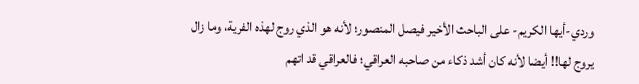وردي-أيها الكريم- على الباحث الأخير فيصل المنصور؛ لأنه هو الذي روج لهذه الفرية، وما زال يروج لها!! أيضا لأنه كان أشد ذكاء من صاحبه العراقي؛ فالعراقي قد اتهم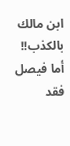ابن مالك بالكذب!! أما فيصل فقد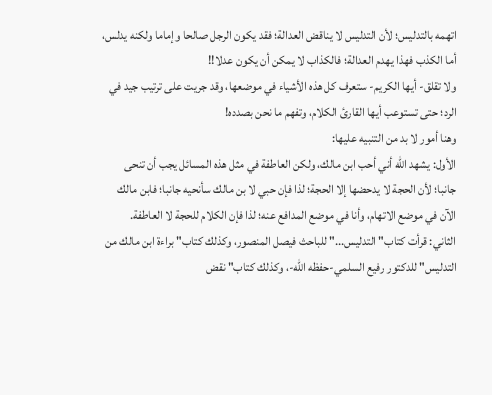اتهمه بالتدليس؛ لأن التدليس لا يناقض العدالة؛ فقد يكون الرجل صالحا وإماما ولكنه يدلس، أما الكذب فهذا يهدم العدالة؛ فالكذاب لا يمكن أن يكون عدلا!!
ولا تقلق- أيها الكريم- ستعرف كل هذه الأشياء في موضعها، وقد جريت على ترتيب جيد في الرد؛ حتى تستوعب أيها القارئ الكلام، وتفهم ما نحن بصدده!
وهنا أمور لا بد من التنبيه عليها:
الأول: يشهد الله أني أحب ابن مالك، ولكن العاطفة في مثل هذه المسائل يجب أن تنحى جانبا؛ لأن الحجة لا يدحضها إلا الحجة؛ لذا فإن حبي لا بن مالك سأنحيه جانبا؛ فابن مالك الآن في موضع الاتهام، وأنا في موضع المدافع عنه؛ لذا فإن الكلام للحجة لا العاطفة.
الثاني: قرأت كتاب" التدليس..." للباحث فيصل المنصور، وكذلك كتاب" براءة ابن مالك من التدليس" للدكتور رفيع السلمي-حفظه الله-، وكذلك كتاب" نقض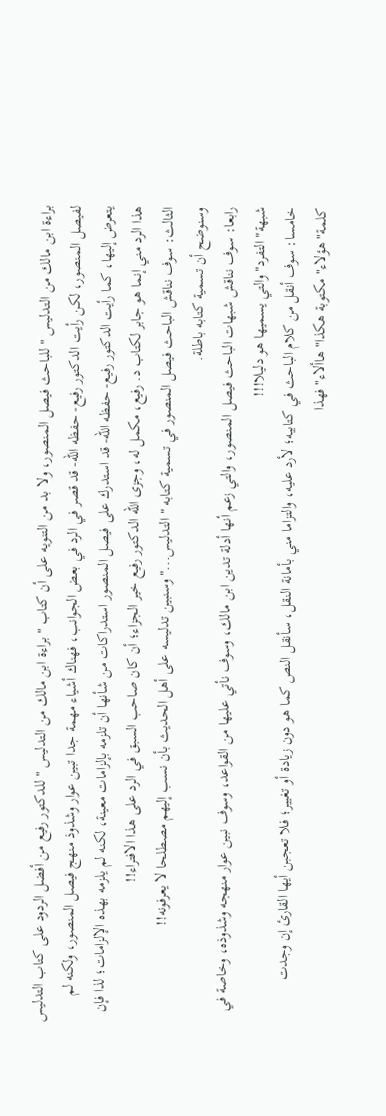براءة ابن مالك من التدليس " للباحث فيصل المنصور، ولا بد من التنويه على أن كتاب " براءة ابن مالك من التدليس " للدكتور رفيع من أفضل الردود على كتاب التدليس لفيصل المنصور، لكن رأيت الدكتور رفيع- حفظه الله- قد قصر في الرد في بعض الجوانب، فهناك أشياء مهمة جدا تبين عوار وشذوذ منهج فيصل المنصور، ولكنه لم يتعرض إليها، كما رأيت الدكتور رفيع- حفظه الله- قد استدرك على فيصل المنصور استدراكات من شأنها أن تلزمه بإلزامات معينة، لكنه لم يلزمه بهذه الإلزامات؛ لذا فإن هذا الرد مني إنما هو جابر لكتاب د. رفيع، مكمل له، وجزى الله الدكتور رفيع خير الجزاء؛ أن كان صاحب السبق في الرد على هذا الافتراء!!
الثالث: سوف نناقش الباحث فيصل المنصور في تسمية كتابه " التدليس..." وسنبين تدليسه على أهل الحديث بأن نسب إليهم مصطلحا لا يعرفونه!!
وسنوضح أن تسمية كتابه باطلة.
رابعا: سوف نناقش شبهات الباحث فيصل المنصور، والتي زعم أنها أدلة تدين ابن مالك، وسوف نأتي عليها من القواعد، وسوف نبين عوار منهجه وشذوذه، وخاصة في شبهة" التفرد" والتي يسميها هو دليلا!!!
خامسا: سوف أنقل من كلام الباحث في كتابيه؛ لأرد عليه، والتزاما مني بأمانة النقل، سأنقل النص كما هو دون زيادة أو تغيير؛ فلا تعجبن أيها القارئ إن وجدت كلمة"هؤلاء" مكتوبة هكذا" هاألاء" فهذا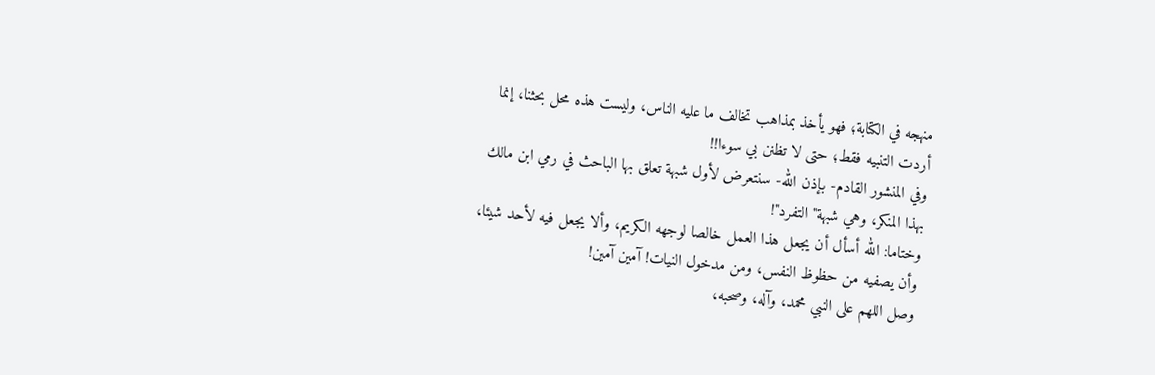منهجه في الكتابة؛ فهو يأخذ بمذاهب تخالف ما عليه الناس، وليست هذه محل بحثنا، إنما أردت التنبيه فقط؛ حتى لا تظنن بي سوءا!!
وفي المنشور القادم- بإذن الله- سنتعرض لأول شبهة تعلق بها الباحث في رمي ابن مالك بهذا المنكر، وهي شبهة" التفرد"!
وختاما: الله أسأل أن يجعل هذا العمل خالصا لوجهه الكريم، وألا يجعل فيه لأحد شيئا، وأن يصفيه من حظوظ النفس، ومن مدخول النيات! آمين آمين!
وصل اللهم على النبي محمد، وآله، وصحبه،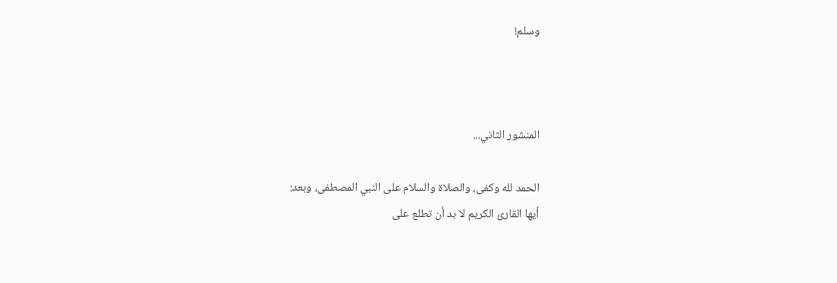وسلم!



المنشور الثاني...

الحمد لله وكفى، والصلاة والسلام على النبي المصطفى، وبعد:
أيها القارئ الكريم لا بد أن تطلع على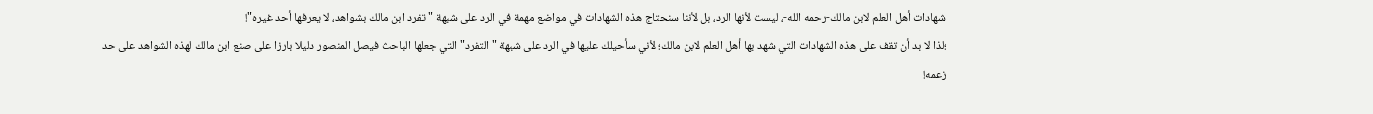شهادات أهل العلم لابن مالك-رحمه الله-، ليست لأنها الرد، بل لأننا سنحتاج هذه الشهادات في مواضع مهمة في الرد على شبهة " تفرد ابن مالك بشواهد، لا يعرفها أحد غيره"!
؛لذا لا بد أن تقف على هذه الشهادات التي شهد بها أهل العلم لابن مالك؛ لأني سأحيلك عليها في الرد على شبهة " التفرد" التي جعلها الباحث فيصل المنصور دليلا بارزا على صنع ابن مالك لهذه الشواهد على حد زعمه!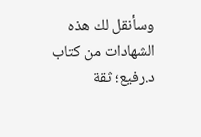وسأنقل لك هذه الشهادات من كتاب د.رفيع؛ ثقة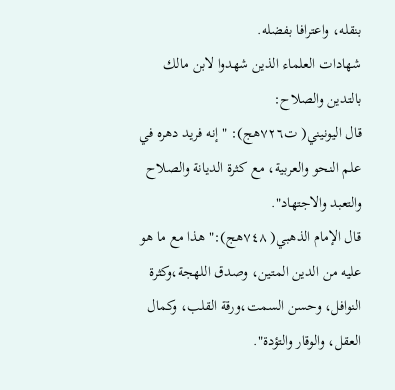بنقله، واعترافا بفضله.
شهادات العلماء الذين شهدوا لابن مالك بالتدين والصلاح:
قال اليونيني( ت٧٢٦هج): " إنه فريد دهره في علم النحو والعربية، مع كثرة الديانة والصلاح والتعبد والاجتهاد".
قال الإمام الذهبي( ٧٤٨هج):" هذا مع ما هو عليه من الدين المتين، وصدق اللهجة،وكثرة النوافل، وحسن السمت،ورقة القلب، وكمال العقل، والوقار والتؤدة".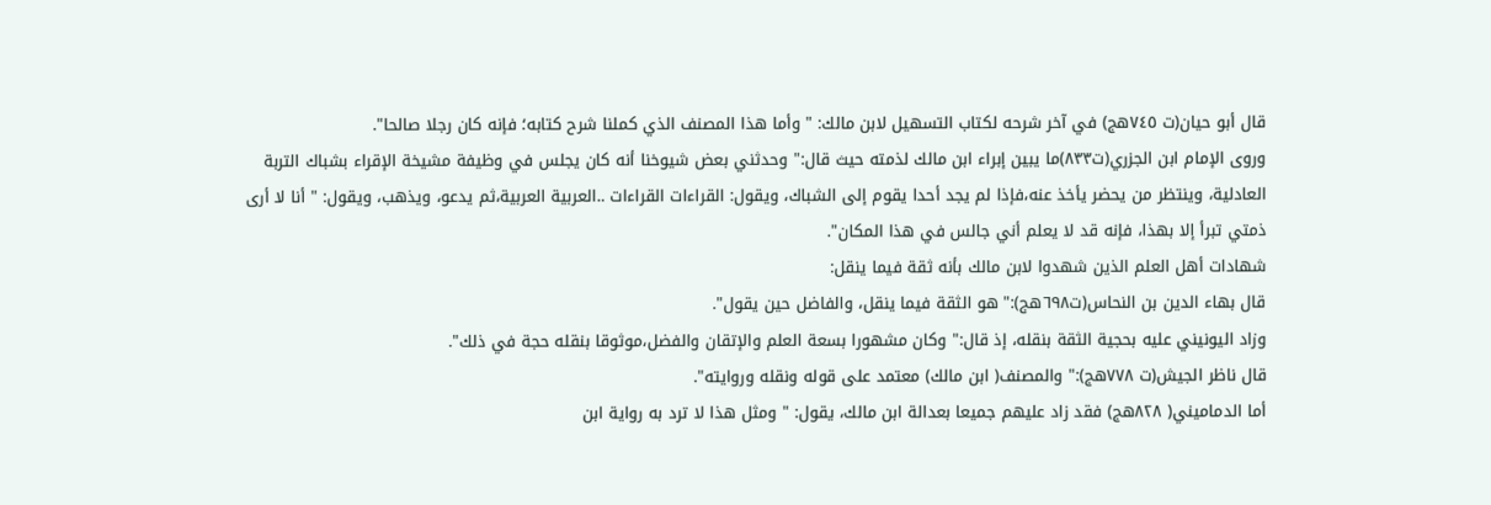قال أبو حيان(ت ٧٤٥هج) في آخر شرحه لكتاب التسهيل لابن مالك: " وأما هذا المصنف الذي كملنا شرح كتابه؛ فإنه كان رجلا صالحا".
وروى الإمام ابن الجزري(ت٨٣٣)ما يبين إبراء ابن مالك لذمته حيث قال:" وحدثني بعض شيوخنا أنه كان يجلس في وظيفة مشيخة الإقراء بشباك التربة العادلية، وينتظر من يحضر يأخذ عنه،فإذا لم يجد أحدا يقوم إلى الشباك، ويقول: القراءات القراءات ..العربية العربية،ثم يدعو، ويذهب، ويقول: " أنا لا أرى ذمتي تبرأ إلا بهذا، فإنه قد لا يعلم أني جالس في هذا المكان".
شهادات أهل العلم الذين شهدوا لابن مالك بأنه ثقة فيما ينقل:
قال بهاء الدين بن النحاس(ت٦٩٨هج):" هو الثقة فيما ينقل، والفاضل حين يقول".
وزاد اليونيني عليه بحجية الثقة بنقله، إذ قال:" وكان مشهورا بسعة العلم والإتقان والفضل،موثوقا بنقله حجة في ذلك".
قال ناظر الجيش(ت ٧٧٨هج):" والمصنف( ابن مالك) معتمد على قوله ونقله وروايته".
أما الدماميني( ٨٢٨هج) فقد زاد عليهم جميعا بعدالة ابن مالك، يقول: " ومثل هذا لا ترد به رواية ابن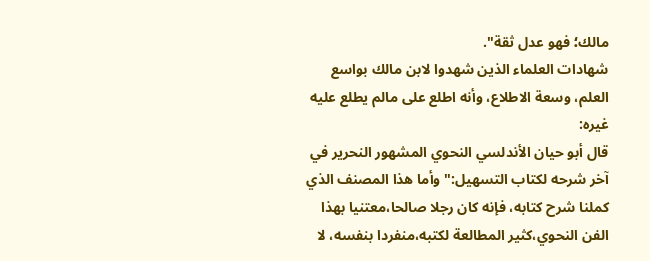مالك؛ فهو عدل ثقة".
شهادات العلماء الذين شهدوا لابن مالك بواسع العلم، وسعة الاطلاع، وأنه اطلع على مالم يطلع عليه غيره:
قال أبو حيان الأندلسي النحوي المشهور النحرير في آخر شرحه لكتاب التسهيل:" وأما هذا المصنف الذي كملنا شرح كتابه، فإنه كان رجلا صالحا،معتنيا بهذا الفن النحوي،كثير المطالعة لكتبه،منفردا بنفسه، لا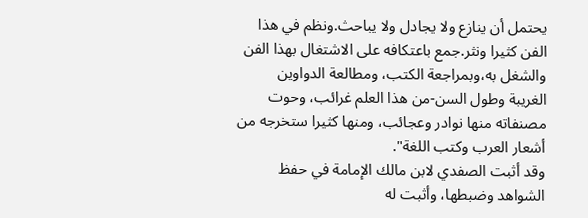يحتمل أن ينازع ولا يجادل ولا يباحث.ونظم في هذا الفن كثيرا ونثر.جمع باعتكافه على الاشتغال بهذا الفن والشغل به،وبمراجعة الكتب، ومطالعة الدواوين الغريبة وطول السن-من هذا العلم غرائب، وحوت مصنفاته منها نوادر وعجائب، ومنها كثيرا ستخرجه من أشعار العرب وكتب اللغة".
وقد أثبت الصفدي لابن مالك الإمامة في حفظ الشواهد وضبطها، وأثبت له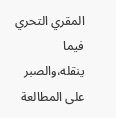المقري التحري فيما ينقله،والصبر على المطالعة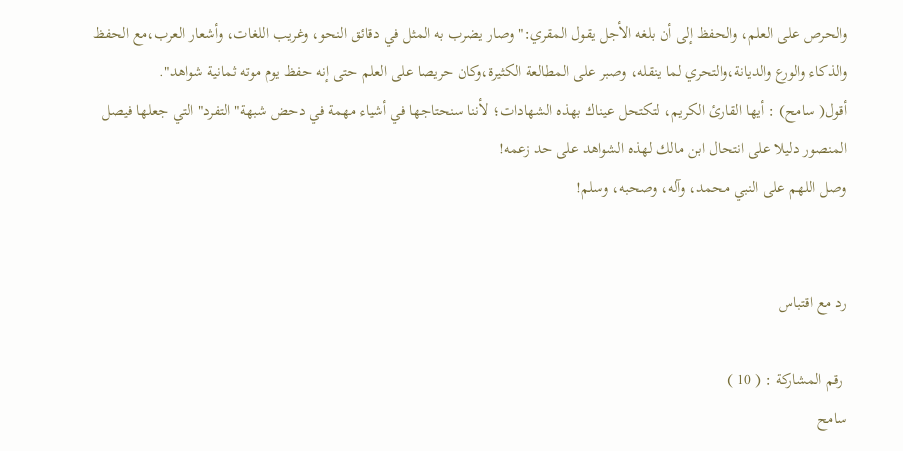والحرص على العلم، والحفظ إلى أن بلغه الأجل يقول المقري:" وصار يضرب به المثل في دقائق النحو، وغريب اللغات، وأشعار العرب،مع الحفظ والذكاء والورع والديانة،والتحري لما ينقله، وصبر على المطالعة الكثيرة،وكان حريصا على العلم حتى إنه حفظ يوم موته ثمانية شواهد".
أقول( سامح) : أيها القارئ الكريم، لتكتحل عيناك بهذه الشهادات؛ لأننا سنحتاجها في أشياء مهمة في دحض شبهة" التفرد" التي جعلها فيصل المنصور دليلا على انتحال ابن مالك لهذه الشواهد على حد زعمه!
وصل اللهم على النبي محمد، وآله، وصحبه، وسلم!


رد مع اقتباس

 رقم المشاركة : ( 10 )
سامح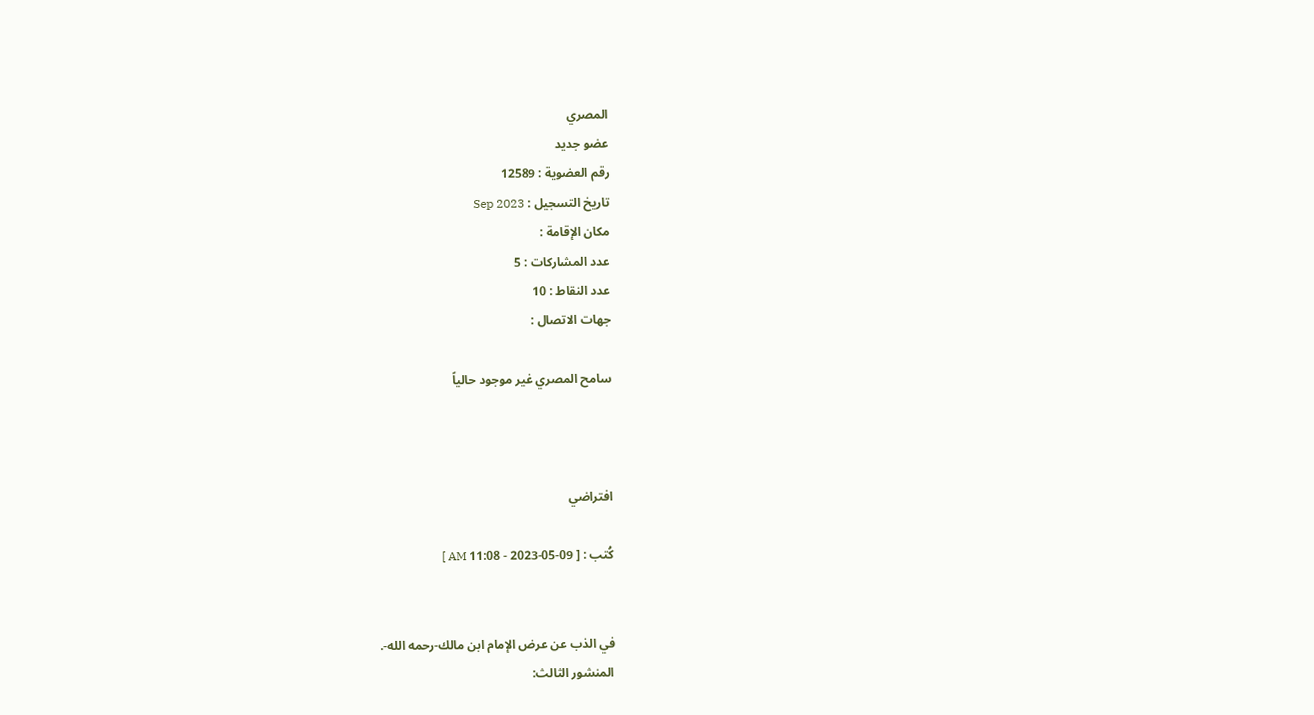المصري
عضو جديد
رقم العضوية : 12589
تاريخ التسجيل : Sep 2023
مكان الإقامة :
عدد المشاركات : 5
عدد النقاط : 10
جهات الاتصال :

سامح المصري غير موجود حالياً



افتراضي

كُتب : [ 09-05-2023 - 11:08 AM ]


في الذب عن عرض الإمام ابن مالك-رحمه الله-.
المنشور الثالث: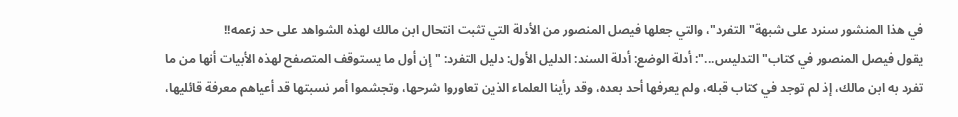في هذا المنشور سنرد على شبهة" التفرد"، والتي جعلها فيصل المنصور من الأدلة التي تثبت انتحال ابن مالك لهذه الشواهد على حد زعمه!!
يقول فيصل المنصور في كتاب" التدليس...": أدلة الوضع: أدلة السند: الدليل الأول: دليل التفرد: " إن أول ما يستوقف المتصفح لهذه الأبيات أنها من ما تفرد به ابن مالك، إذ لم توجد في كتاب قبله، ولم يعرفها أحد بعده، وقد رأينا العلماء الذين تعاوروا شرحها، وتجشموا أمر نسبتها قد أعياهم معرفة قائليها،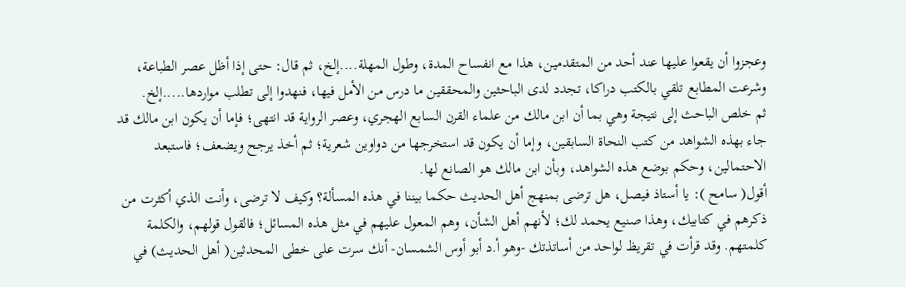وعجزوا أن يقعوا عليها عند أحد من المتقدمين، هذا مع انفساح المدة، وطول المهلة....إلخ، ثم قال: حتى إذا أظل عصر الطباعة، وشرعت المطابع تلقي بالكتب دراكا، تجدد لدى الباحثين والمحققين ما درس من الأمل فيها، فنهدوا إلى تطلب مواردها.....إلخ.
ثم خلص الباحث إلى نتيجة وهي بما أن ابن مالك من علماء القرن السابع الهجري، وعصر الرواية قد انتهى؛ فإما أن يكون ابن مالك قد جاء بهذه الشواهد من كتب النحاة السابقين، وإما أن يكون قد استخرجها من دواوين شعرية؛ ثم أخذ يرجح ويضعف؛ فاستبعد الاحتمالين، وحكم بوضع هذه الشواهد، وبأن ابن مالك هو الصانع لها.
أقول( سامح ): يا أستاذ فيصل، هل ترضى بمنهج أهل الحديث حكما بيننا في هذه المسألة؟ وكيف لا ترضى، وأنت الذي أكثرت من ذكرهم في كتابيك، وهذا صنيع يحمد لك؛ لأنهم أهل الشأن، وهم المعول عليهم في مثل هذه المسائل؛ فالقول قولهم، والكلمة كلمتهم. وقد قرأت في تقريظ لواحد من أساتذتك -وهو أ.د أبو أوس الشمسان- أنك سرت على خطى المحدثين( أهل الحديث) في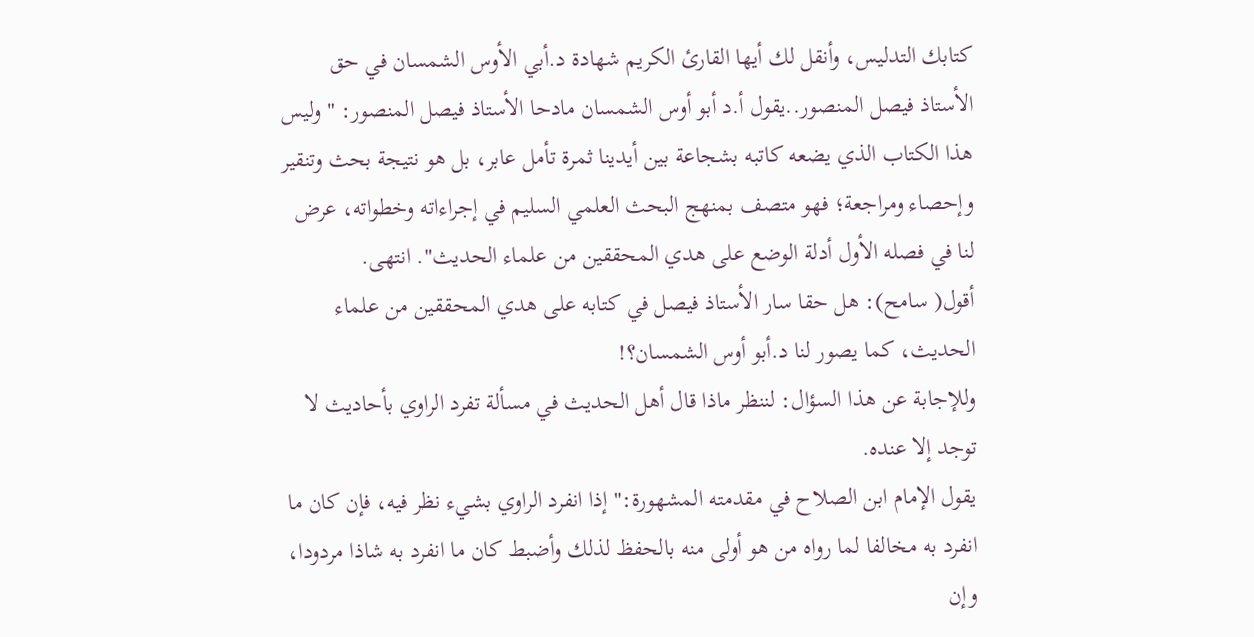كتابك التدليس، وأنقل لك أيها القارئ الكريم شهادة د.أبي الأوس الشمسان في حق الأستاذ فيصل المنصور..يقول أ.د أبو أوس الشمسان مادحا الأستاذ فيصل المنصور: " وليس هذا الكتاب الذي يضعه كاتبه بشجاعة بين أيدينا ثمرة تأمل عابر، بل هو نتيجة بحث وتنقير وإحصاء ومراجعة؛ فهو متصف بمنهج البحث العلمي السليم في إجراءاته وخطواته، عرض لنا في فصله الأول أدلة الوضع على هدي المحققين من علماء الحديث". انتهى.
أقول( سامح): هل حقا سار الأستاذ فيصل في كتابه على هدي المحققين من علماء الحديث، كما يصور لنا د.أبو أوس الشمسان؟!
وللإجابة عن هذا السؤال: لننظر ماذا قال أهل الحديث في مسألة تفرد الراوي بأحاديث لا توجد إلا عنده.
يقول الإمام ابن الصلاح في مقدمته المشهورة:" إذا انفرد الراوي بشيء نظر فيه، فإن كان ما انفرد به مخالفا لما رواه من هو أولى منه بالحفظ لذلك وأضبط كان ما انفرد به شاذا مردودا، وإن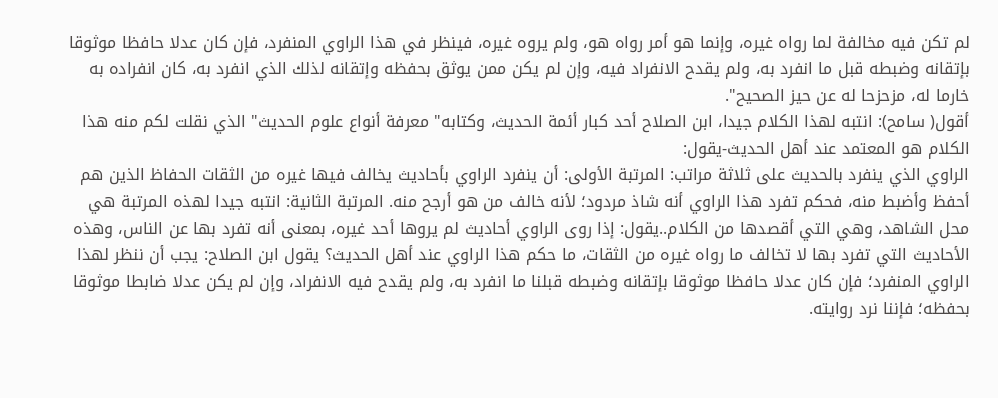لم تكن فيه مخالفة لما رواه غيره، وإنما هو أمر رواه هو، ولم يروه غيره، فينظر في هذا الراوي المنفرد، فإن كان عدلا حافظا موثوقا بإتقانه وضبطه قبل ما انفرد به، ولم يقدح الانفراد فيه، وإن لم يكن ممن يوثق بحفظه وإتقانه لذلك الذي انفرد به، كان انفراده به خارما له، مزحزحا له عن حيز الصحيح".
أقول( سامح): انتبه لهذا الكلام جيدا، ابن الصلاح أحد كبار أئمة الحديث، وكتابه" معرفة أنواع علوم الحديث" الذي نقلت لكم منه هذا الكلام هو المعتمد عند أهل الحديث-يقول:
الراوي الذي ينفرد بالحديث على ثلاثة مراتب: المرتبة الأولى: أن ينفرد الراوي بأحاديث يخالف فيها غيره من الثقات الحفاظ الذين هم أحفظ وأضبط منه، فحكم تفرد هذا الراوي أنه شاذ مردود؛ لأنه خالف من هو أرجح منه. المرتبة الثانية: انتبه جيدا لهذه المرتبة هي محل الشاهد، وهي التي أقصدها من الكلام..يقول: إذا روى الراوي أحاديث لم يروها أحد غيره، بمعنى أنه تفرد بها عن الناس، وهذه الأحاديث التي تفرد بها لا تخالف ما رواه غيره من الثقات، ما حكم هذا الراوي عند أهل الحديث؟ يقول ابن الصلاح: يجب أن ننظر لهذا الراوي المنفرد؛ فإن كان عدلا حافظا موثوقا بإتقانه وضبطه قبلنا ما انفرد به، ولم يقدح فيه الانفراد، وإن لم يكن عدلا ضابطا موثوقا بحفظه؛ فإننا نرد روايته.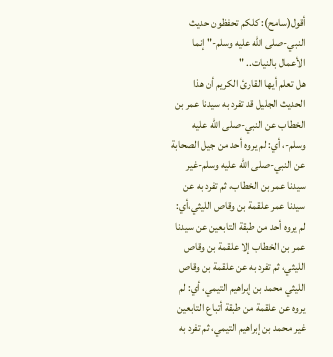أقول(سامح): كلكم تحفظون حديث النبي-صلى الله عليه وسلم-" إنما الأعمال بالنيات.. "
هل تعلم أيها القارئ الكريم أن هذا الحديث الجليل قد تفرد به سيدنا عمر بن الخطاب عن النبي-صلى الله عليه وسلم-، أي: لم يروه أحد من جيل الصحابة عن النبي-صلى الله عليه وسلم-غير سيدنا عمر بن الخطاب، ثم تفرد به عن سيدنا عمر علقمة بن وقاص الليثي،أي: لم يروه أحد من طبقة التابعين عن سيدنا عمر بن الخطاب إلا علقمة بن وقاص الليثي، ثم تفرد به عن علقمة بن وقاص الليثي محمد بن إبراهيم التيمي، أي: لم يروه عن علقمة من طبقة أتباع التابعين غير محمد بن إبراهيم التيمي، ثم تفرد به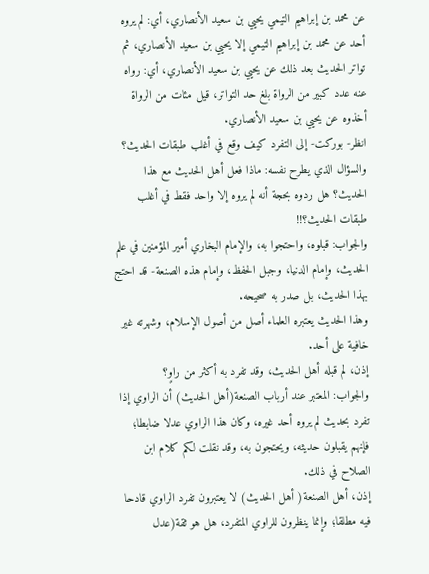عن محمد بن إبراهيم التيمي يحيي بن سعيد الأنصاري، أي: لم يروه أحد عن محمد بن إبراهيم التيمي إلا يحيي بن سعيد الأنصاري، ثم تواتر الحديث بعد ذلك عن يحيي بن سعيد الأنصاري، أي: رواه عنه عدد كبير من الرواة بلغ حد التواتر، قيل مئات من الرواة أخذوه عن يحيي بن سعيد الأنصاري.
انظر- بوركت- إلى التفرد كيف وقع في أغلب طبقات الحديث؟
والسؤال الذي يطرح نفسه: ماذا فعل أهل الحديث مع هذا الحديث؟ هل ردوه بحجة أنه لم يروه إلا واحد فقط في أغلب طبقات الحديث؟!!
والجواب: قبلوه، واحتجوا به، والإمام البخاري أمير المؤمنين في علم الحديث، وإمام الدنيا، وجبل الحفظ، وإمام هذه الصنعة- قد احتج بهذا الحديث، بل صدر به صحيحه.
وهذا الحديث يعتبره العلماء أصل من أصول الإسلام، وشهرته غير خافية على أحد.
إذن، لم قبله أهل الحديث، وقد تفرد به أكثر من راوٍ؟
والجواب: المعتبر عند أرباب الصنعة(أهل الحديث) أن الراوي إذا تفرد بحديث لم يروه أحد غيره، وكان هذا الراوي عدلا ضابطا؛ فإنهم يقبلون حديثه، ويحتجون به، وقد نقلت لكم كلام ابن الصلاح في ذلك.
إذن، أهل الصنعة( أهل الحديث) لا يعتبرون تفرد الراوي قادحا فيه مطلقا؛ وإنما ينظرون للراوي المتفرد، هل هو ثقة(عدل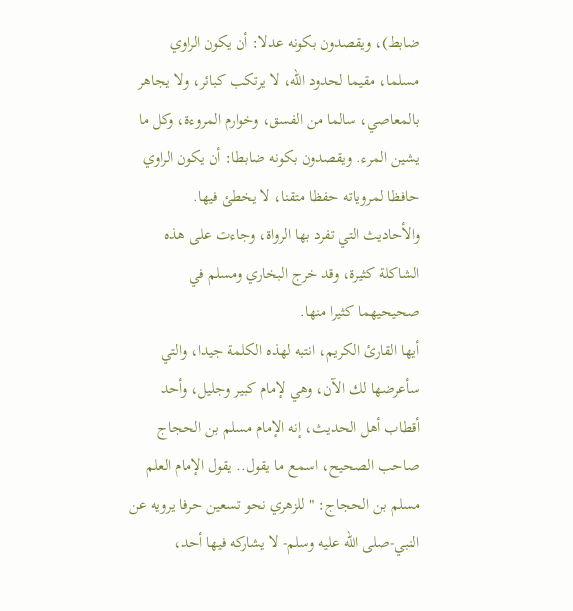ضابط)، ويقصدون بكونه عدلا: أن يكون الراوي مسلما، مقيما لحدود الله، لا يرتكب كبائر، ولا يجاهر بالمعاصي، سالما من الفسق، وخوارم المروءة، وكل ما يشين المرء. ويقصدون بكونه ضابطا: أن يكون الراوي حافظا لمروياته حفظا متقنا، لا يخطئ فيها.
والأحاديث التي تفرد بها الرواة، وجاءت على هذه الشاكلة كثيرة، وقد خرج البخاري ومسلم في صحيحيهما كثيرا منها.
أيها القارئ الكريم، انتبه لهذه الكلمة جيدا، والتي سأعرضها لك الآن، وهي لإمام كبير وجليل، وأحد أقطاب أهل الحديث، إنه الإمام مسلم بن الحجاج صاحب الصحيح، اسمع ما يقول.. يقول الإمام العلم مسلم بن الحجاج: " للزهري نحو تسعين حرفا يرويه عن النبي-صلى الله عليه وسلم- لا يشاركه فيها أحد،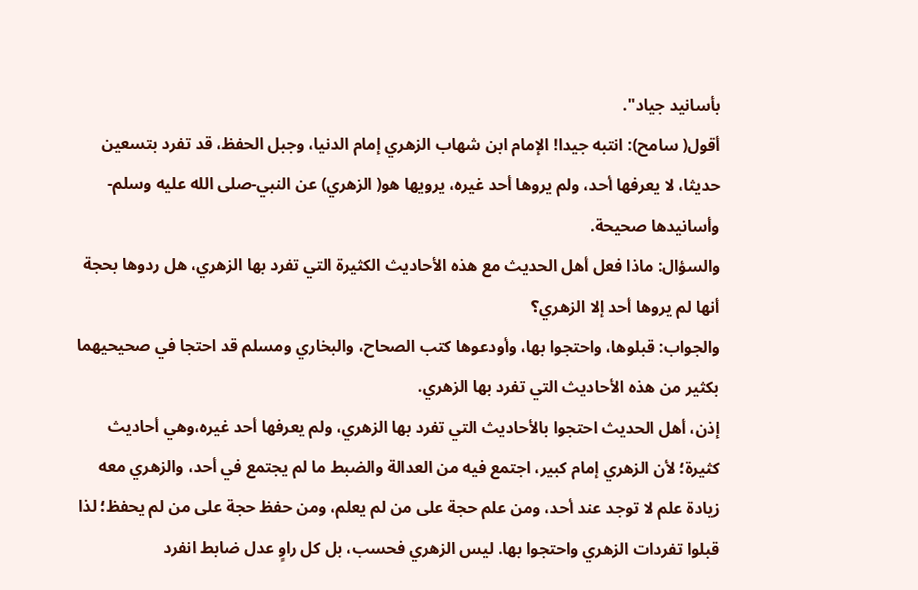بأسانيد جياد".
أقول( سامح): انتبه جيدا! الإمام ابن شهاب الزهري إمام الدنيا، وجبل الحفظ، قد تفرد بتسعين حديثا، لا يعرفها أحد، ولم يروها أحد غيره، يرويها هو( الزهري) عن النبي-صلى الله عليه وسلم- وأسانيدها صحيحة.
والسؤال: ماذا فعل أهل الحديث مع هذه الأحاديث الكثيرة التي تفرد بها الزهري، هل ردوها بحجة أنها لم يروها أحد إلا الزهري؟
والجواب: قبلوها، واحتجوا بها، وأودعوها كتب الصحاح، والبخاري ومسلم قد احتجا في صحيحيهما بكثير من هذه الأحاديث التي تفرد بها الزهري.
إذن، أهل الحديث احتجوا بالأحاديث التي تفرد بها الزهري، ولم يعرفها أحد غيره،وهي أحاديث كثيرة؛ لأن الزهري إمام كبير، اجتمع فيه من العدالة والضبط ما لم يجتمع في أحد، والزهري معه زيادة علم لا توجد عند أحد، ومن علم حجة على من لم يعلم، ومن حفظ حجة على من لم يحفظ؛ لذا قبلوا تفردات الزهري واحتجوا بها. ليس الزهري فحسب، بل كل راوٍ عدل ضابط انفرد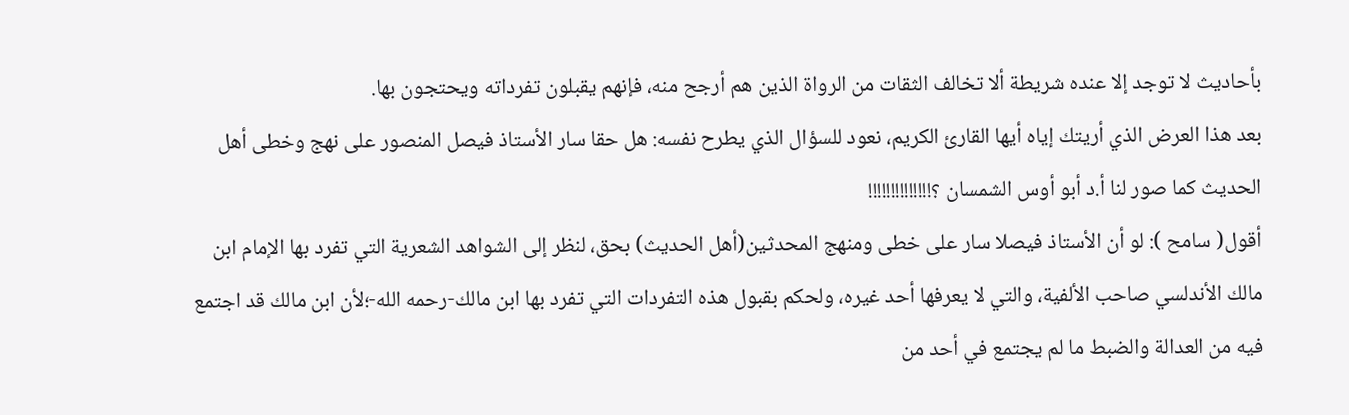بأحاديث لا توجد إلا عنده شريطة ألا تخالف الثقات من الرواة الذين هم أرجح منه، فإنهم يقبلون تفرداته ويحتجون بها.
بعد هذا العرض الذي أريتك إياه أيها القارئ الكريم، نعود للسؤال الذي يطرح نفسه: هل حقا سار الأستاذ فيصل المنصور على نهج وخطى أهل الحديث كما صور لنا أ.د أبو أوس الشمسان ؟!!!!!!!!!!!!!!
أقول( سامح ): لو أن الأستاذ فيصلا سار على خطى ومنهج المحدثين(أهل الحديث) بحق، لنظر إلى الشواهد الشعرية التي تفرد بها الإمام ابن مالك الأندلسي صاحب الألفية، والتي لا يعرفها أحد غيره، ولحكم بقبول هذه التفردات التي تفرد بها ابن مالك-رحمه الله-؛لأن ابن مالك قد اجتمع فيه من العدالة والضبط ما لم يجتمع في أحد من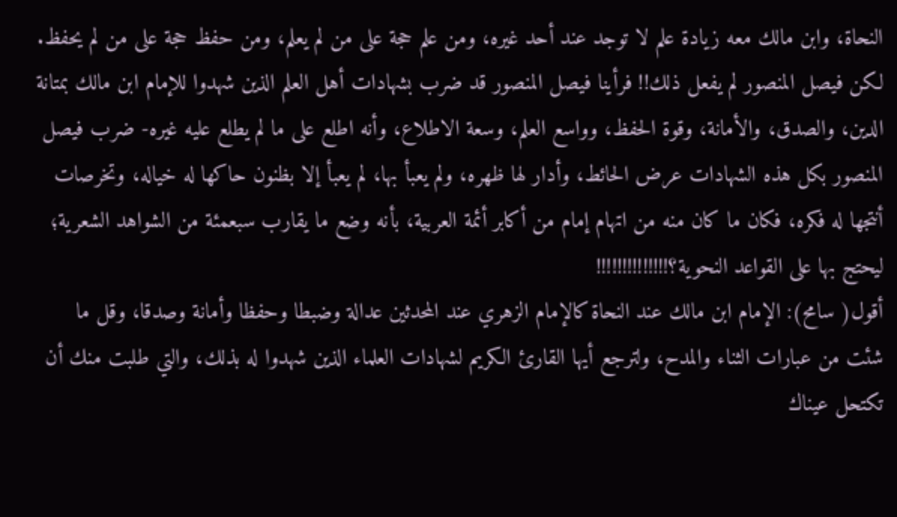النحاة، وابن مالك معه زيادة علم لا توجد عند أحد غيره، ومن علم حجة على من لم يعلم، ومن حفظ حجة على من لم يحفظ. لكن فيصل المنصور لم يفعل ذلك!! فرأينا فيصل المنصور قد ضرب بشهادات أهل العلم الذين شهدوا للإمام ابن مالك بمتانة الدين، والصدق، والأمانة، وقوة الحفظ، وواسع العلم، وسعة الاطلاع، وأنه اطلع على ما لم يطلع عليه غيره- ضرب فيصل المنصور بكل هذه الشهادات عرض الحائط، وأدار لها ظهره، ولم يعبأ بها، لم يعبأ إلا بظنون حاكها له خياله، وتخرصات أنتجها له فكره، فكان ما كان منه من اتهام إمام من أكابر أئمة العربية، بأنه وضع ما يقارب سبعمئة من الشواهد الشعرية؛ ليحتج بها على القواعد النحوية؟!!!!!!!!!!!!!!
أقول( سامح): الإمام ابن مالك عند النحاة كالإمام الزهري عند المحدثين عدالة وضبطا وحفظا وأمانة وصدقا، وقل ما شئت من عبارات الثناء والمدح، ولترجع أيها القارئ الكريم لشهادات العلماء الذين شهدوا له بذلك، والتي طلبت منك أن تكتحل عيناك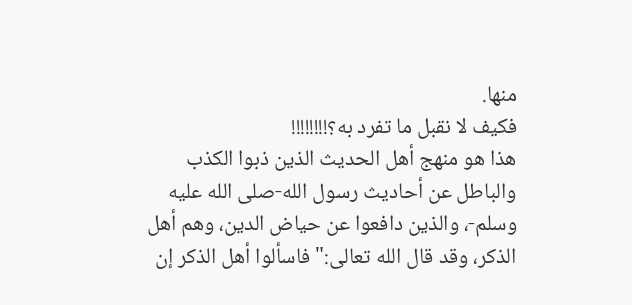منها.
فكيف لا نقبل ما تفرد به؟!!!!!!!!
هذا هو منهج أهل الحديث الذين ذبوا الكذب والباطل عن أحاديث رسول الله-صلى الله عليه وسلم-، والذين دافعوا عن حياض الدين، وهم أهل الذكر، وقد قال الله تعالى:" فاسألوا أهل الذكر إن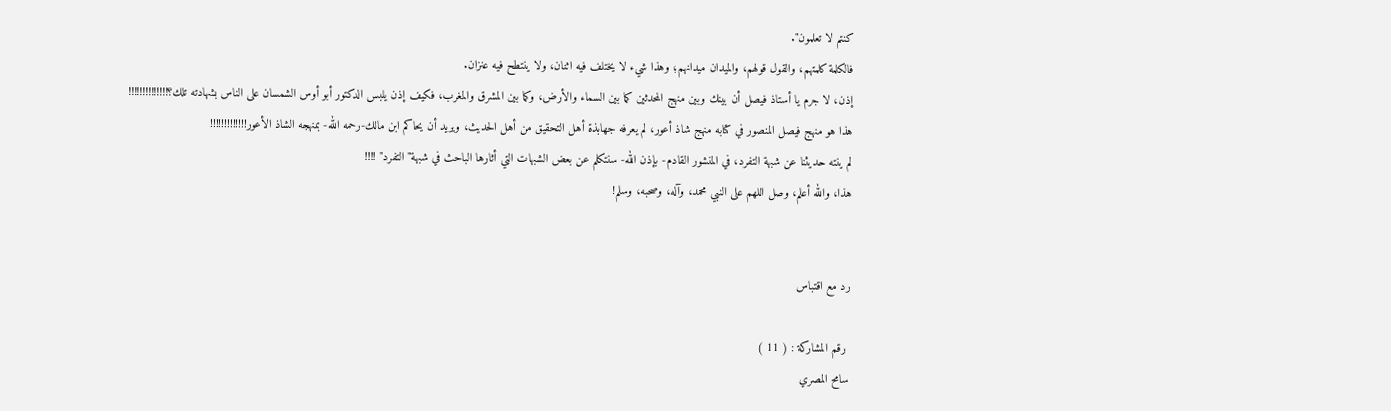كنتم لا تعلمون".
فالكلمة كلمتهم، والقول قولهم، والميدان ميدانهم؛ وهذا شيء لا يختلف فيه اثنان، ولا ينتطح فيه عنزان.
إذن، لا جرم يا أستاذ فيصل أن بينك وبين منهج المحدثين كما بين السماء والأرض، وكما بين المشرق والمغرب، فكيف إذن يلبس الدكتور أبو أوس الشمسان على الناس بشهادته تلك؟!!!!!!!!!!!!!!
هذا هو منهج فيصل المنصور في كتابه منهج شاذ أعور، لم يعرفه جهابذة أهل التحقيق من أهل الحديث، ويريد أن يحاكم ابن مالك-رحمه الله- بمنهجه الشاذ الأعور!!!!!!!!!!!!!
لم ينته حديثنا عن شبهة التفرد، في المنشور القادم- بإذن الله- سنتكلم عن بعض الشبهات التي أثارها الباحث في شبهة" التفرد" !!!!
هذا، والله أعلم، وصل اللهم على النبي محمد، وآله، وصحبه، وسلم!


رد مع اقتباس

 رقم المشاركة : ( 11 )
سامح المصري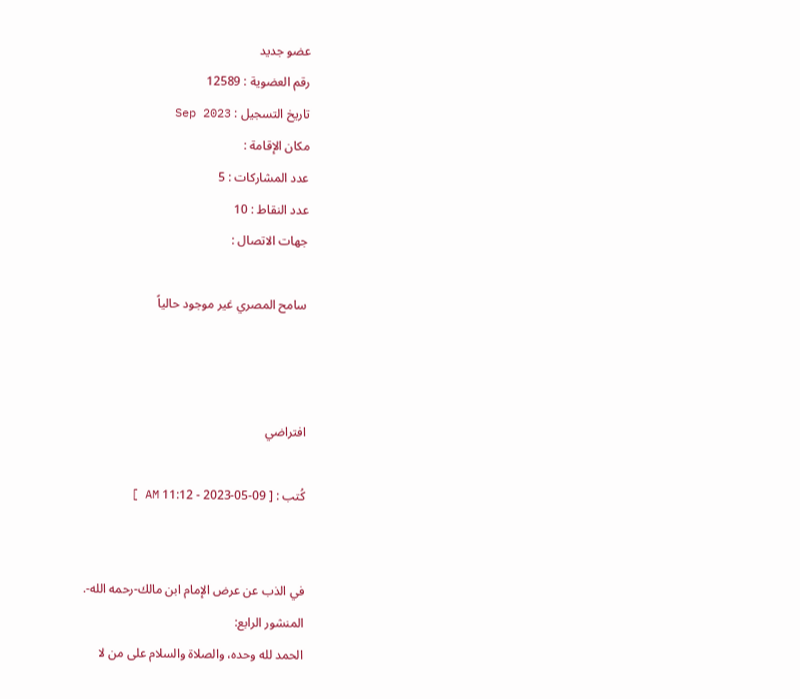عضو جديد
رقم العضوية : 12589
تاريخ التسجيل : Sep 2023
مكان الإقامة :
عدد المشاركات : 5
عدد النقاط : 10
جهات الاتصال :

سامح المصري غير موجود حالياً



افتراضي

كُتب : [ 09-05-2023 - 11:12 AM ]


في الذب عن عرض الإمام ابن مالك-رحمه الله-.
المنشور الرابع:
الحمد لله وحده، والصلاة والسلام على من لا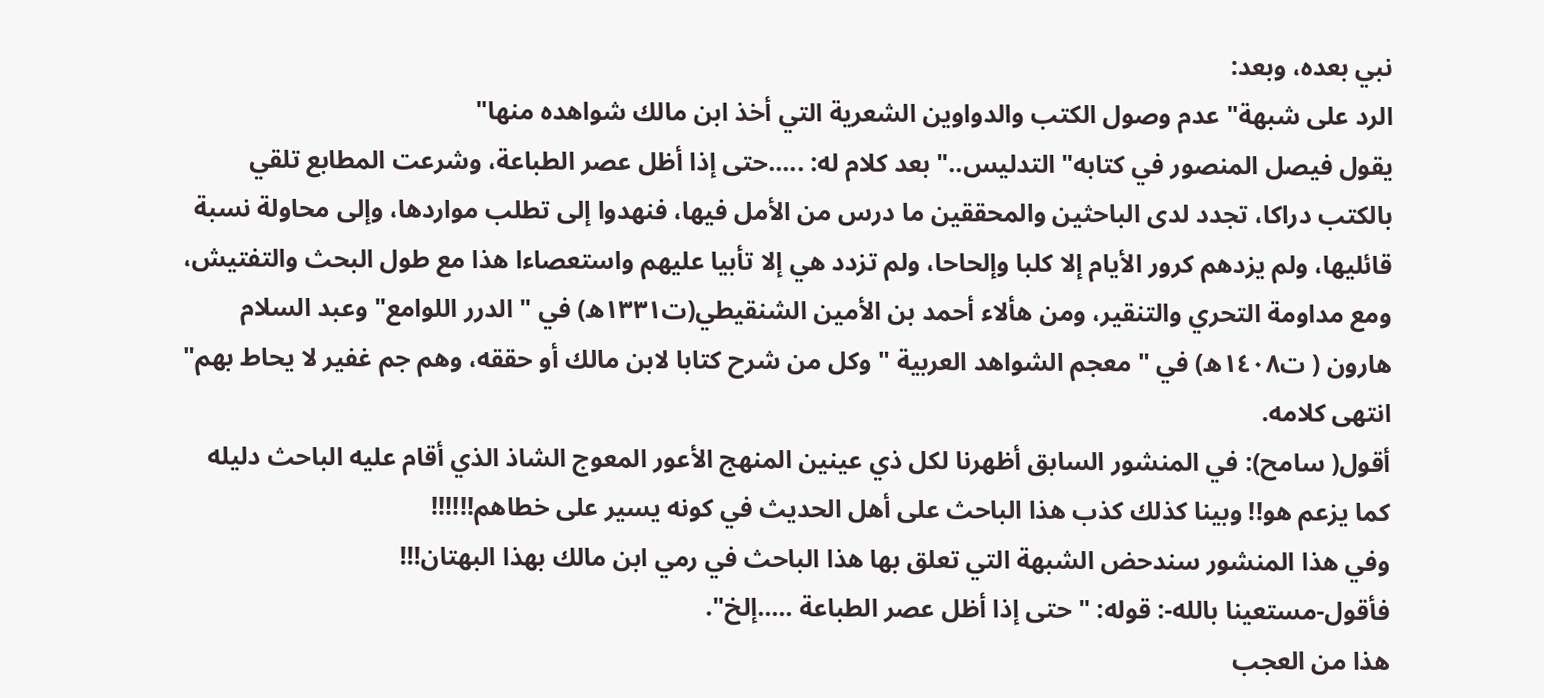نبي بعده، وبعد:
الرد على شبهة" عدم وصول الكتب والدواوين الشعرية التي أخذ ابن مالك شواهده منها"
يقول فيصل المنصور في كتابه" التدليس.." بعد كلام له: .....حتى إذا أظل عصر الطباعة، وشرعت المطابع تلقي بالكتب دراكا، تجدد لدى الباحثين والمحققين ما درس من الأمل فيها، فنهدوا إلى تطلب مواردها، وإلى محاولة نسبة قائليها، ولم يزدهم كرور الأيام إلا كلبا وإلحاحا، ولم تزدد هي إلا تأبيا عليهم واستعصاءا هذا مع طول البحث والتفتيش، ومع مداومة التحري والتنقير، ومن هألاء أحمد بن الأمين الشنقيطي(ت١٣٣١ه) في " الدرر اللوامع" وعبد السلام هارون ( ت١٤٠٨ه) في " معجم الشواهد العربية " وكل من شرح كتابا لابن مالك أو حققه، وهم جم غفير لا يحاط بهم" انتهى كلامه.
أقول( سامح): في المنشور السابق أظهرنا لكل ذي عينين المنهج الأعور المعوج الشاذ الذي أقام عليه الباحث دليله كما يزعم هو!! وبينا كذلك كذب هذا الباحث على أهل الحديث في كونه يسير على خطاهم!!!!!!
وفي هذا المنشور سندحض الشبهة التي تعلق بها هذا الباحث في رمي ابن مالك بهذا البهتان!!!
فأقول-مستعينا بالله-: قوله: " حتى إذا أظل عصر الطباعة .....إلخ".
هذا من العجب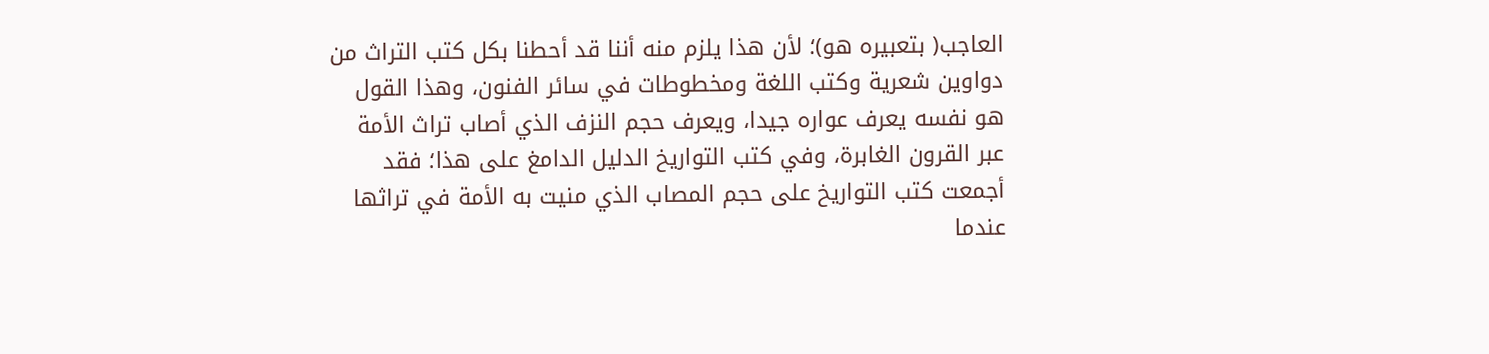العاجب( بتعبيره هو)؛ لأن هذا يلزم منه أننا قد أحطنا بكل كتب التراث من دواوين شعرية وكتب اللغة ومخطوطات في سائر الفنون، وهذا القول هو نفسه يعرف عواره جيدا، ويعرف حجم النزف الذي أصاب تراث الأمة عبر القرون الغابرة، وفي كتب التواريخ الدليل الدامغ على هذا؛ فقد أجمعت كتب التواريخ على حجم المصاب الذي منيت به الأمة في تراثها عندما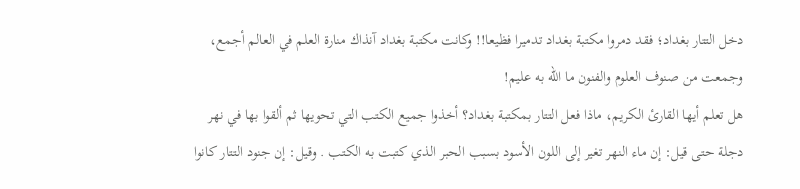دخل التتار بغداد؛ فقد دمروا مكتبة بغداد تدميرا فظيعا!! وكانت مكتبة بغداد آنذاك منارة العلم في العالم أجمع، وجمعت من صنوف العلوم والفنون ما الله به عليم!
هل تعلم أيها القارئ الكريم، ماذا فعل التتار بمكتبة بغداد؟ أخذوا جميع الكتب التي تحويها ثم ألقوا بها في نهر دجلة حتى قيل: إن ماء النهر تغير إلى اللون الأسود بسبب الحبر الذي كتبت به الكتب . وقيل: إن جنود التتار كانوا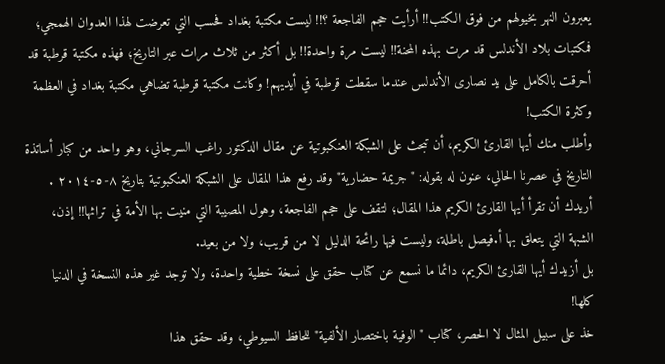يعبرون النهر بخيولهم من فوق الكتب!! أرأيت حجم الفاجعة ؟!! ليست مكتبة بغداد فحسب التي تعرضت لهذا العدوان الهمجي؛ فمكتبات بلاد الأندلس قد مرت بهذه المحنة!! ليست مرة واحدة!! بل أكثر من ثلاث مرات عبر التاريخ؛ فهذه مكتبة قرطبة قد أحرقت بالكامل على يد نصارى الأندلس عندما سقطت قرطبة في أيديهم! وكانت مكتبة قرطبة تضاهي مكتبة بغداد في العظمة وكثرة الكتب!
وأطلب منك أيها القارئ الكريم، أن تبحث على الشبكة العنكبوتية عن مقال الدكتور راغب السرجاني، وهو واحد من كبار أساتذة التاريخ في عصرنا الحالي، عنون له بقوله: " جريمة حضارية" وقد رفع هذا المقال على الشبكة العنكبوتية بتاريخ ٨-٥-٢٠١٤ .
أريدك أن تقرأ أيها القارئ الكريم هذا المقال؛ لتقف على حجم الفاجعة، وهول المصيبة التي منيت بها الأمة في تراثها!! إذن، الشبهة التي يتعلق بها أ.فيصل باطلة، وليست فيها رائحة الدليل لا من قريب، ولا من بعيد.
بل أزيدك أيها القارئ الكريم، دائما ما نسمع عن كتاب حقق على نسخة خطية واحدة، ولا توجد غير هذه النسخة في الدنيا كلها!
خذ على سبيل المثال لا الحصر، كتاب " الوفية باختصار الألفية" للحافظ السيوطي، وقد حقق هذا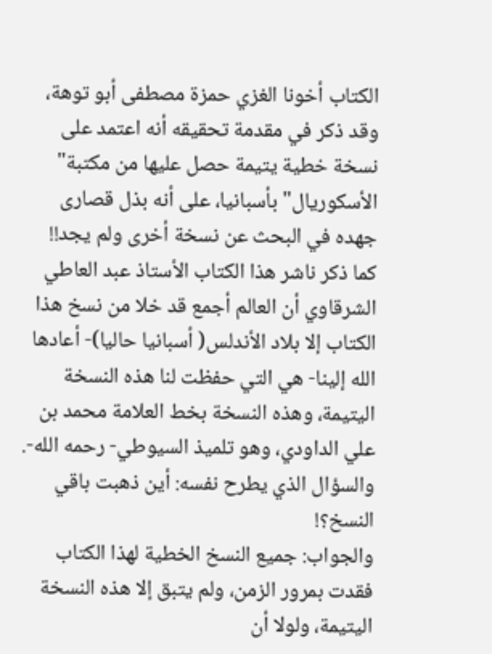الكتاب أخونا الغزي حمزة مصطفى أبو توهة، وقد ذكر في مقدمة تحقيقه أنه اعتمد على نسخة خطية يتيمة حصل عليها من مكتبة" الأسكوريال" بأسبانيا، على أنه بذل قصارى جهده في البحث عن نسخة أخرى ولم يجد!!
كما ذكر ناشر هذا الكتاب الأستاذ عبد العاطي الشرقاوي أن العالم أجمع قد خلا من نسخ هذا الكتاب إلا بلاد الأندلس( أسبانيا حاليا)- أعادها الله إلينا- هي التي حفظت لنا هذه النسخة اليتيمة، وهذه النسخة بخط العلامة محمد بن علي الداودي، وهو تلميذ السيوطي- رحمه الله-.
والسؤال الذي يطرح نفسه: أين ذهبت باقي النسخ؟!
والجواب: جميع النسخ الخطية لهذا الكتاب فقدت بمرور الزمن، ولم يتبق إلا هذه النسخة اليتيمة، ولولا أن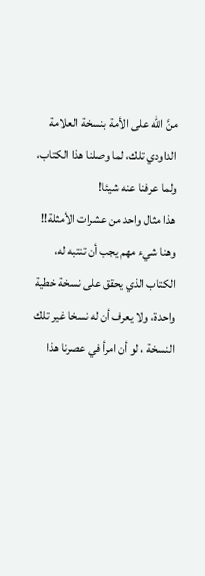منَّ الله على الأمة بنسخة العلامة الداودي تلك، لما وصلنا هذا الكتاب، ولما عرفنا عنه شيئا!
هذا مثال واحد من عشرات الأمثلة!!
وهنا شيء مهم يجب أن تنتبه له، الكتاب الذي يحقق على نسخة خطية واحدة، ولا يعرف أن له نسخا غير تلك النسخة ، لو أن امرأ في عصرنا هذا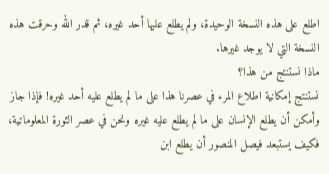اطلع على هذه النسخة الوحيدة، ولم يطلع عليها أحد غيره، ثم قدر الله وحرقت هذه النسخة التي لا يوجد غيرها.
ماذا نستنتج من هذا؟
نستنتج إمكانية اطلاع المرء في عصرنا هذا على ما لم يطلع عليه أحد غيره! فإذا جاز وأمكن أن يطلع الإنسان على ما لم يطلع عليه غيره ونحن في عصر الثورة المعلوماتية، فكيف يستبعد فيصل المنصور أن يطلع ابن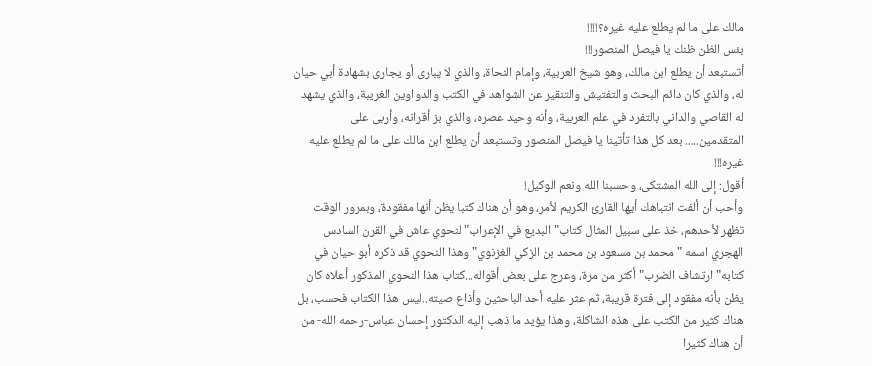مالك على ما لم يطلع عليه غيره؟!!!!
بئس الظن ظنك يا فيصل المنصور!!!
أتستبعد أن يطلع ابن مالك، وهو شيخ العربية، وإمام النحاة، والذي لا يبارى أو يجارى بشهادة أبي حيان له، والذي كان دائم البحث والتفتيش والتنقير عن الشواهد في الكتب والدواوين الغريبة، والذي يشهد له القاصي والداني بالتفرد في علم العربية، وأنه وحيد عصره، والذي بز أقرانه، وأربى على المتقدمين..... بعد كل هذا تأتينا يا فيصل المنصور وتستبعد أن يطلع ابن مالك على ما لم يطلع عليه غيره!!!
أقول: إلى الله المشتكى، وحسبنا الله ونعم الوكيل!
وأحب أن ألفت انتباهك أيها القارئ الكريم لأمر، وهو أن هناك كتبا يظن أنها مفقودة، وبمرور الوقت تظهر لأحدهم، خذ على سبيل المثال كتاب" البديع في الإعراب"لنحوي عاش في القرن السادس الهجري اسمه " محمد بن مسعود بن محمد بن الزكي الغزنوي" وهذا النحوي قد ذكره أبو حيان في كتابه" ارتشاف الضرب" أكثر من مرة، وعرج على بعض أقواله...كتاب هذا النحوي المذكور أعلاه كان يظن بأنه مفقود إلى فترة قريبة، ثم عثر عليه أحد الباحثين وأذاع صيته..ليس هذا الكتاب فحسب، بل هناك كثير من الكتب على هذه الشاكلة، وهذا يؤيد ما ذهب إليه الدكتور إحسان عباس-رحمه الله- من أن هناك كثيرا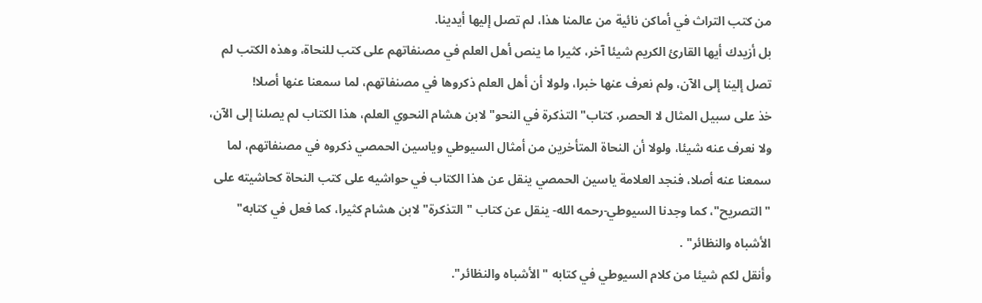من كتب التراث في أماكن نائية من عالمنا هذا، لم تصل إليها أيدينا.
بل أزيدك أيها القارئ الكريم شيئا آخر، كثيرا ما ينص أهل العلم في مصنفاتهم على كتب للنحاة، وهذه الكتب لم تصل إلينا إلى الآن، ولم نعرف عنها خبرا، ولولا أن أهل العلم ذكروها في مصنفاتهم، لما سمعنا عنها أصلا!
خذ على سبيل المثال لا الحصر، كتاب" التذكرة في النحو" لابن هشام النحوي العلم، هذا الكتاب لم يصلنا إلى الآن، ولا نعرف عنه شيئا، ولولا أن النحاة المتأخرين من أمثال السيوطي وياسين الحمصي ذكروه في مصنفاتهم، لما سمعنا عنه أصلا، فنجد العلامة ياسين الحمصي ينقل عن هذا الكتاب في حواشيه على كتب النحاة كحاشيته على " التصريح"، كما وجدنا السيوطي-رحمه الله- ينقل عن كتاب " التذكرة" لابن هشام كثيرا، كما فعل في كتابه" الأشباه والنظائر" .
وأنقل لكم شيئا من كلام السيوطي في كتابه "الأشباه والنظائر".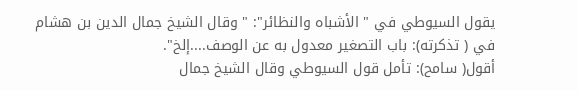يقول السيوطي في " الأشباه والنظائر": " وقال الشيخ جمال الدين بن هشام في ( تذكرته): باب التصغير معدول به عن الوصف....إلخ".
أقول( سامح): تأمل قول السيوطي وقال الشيخ جمال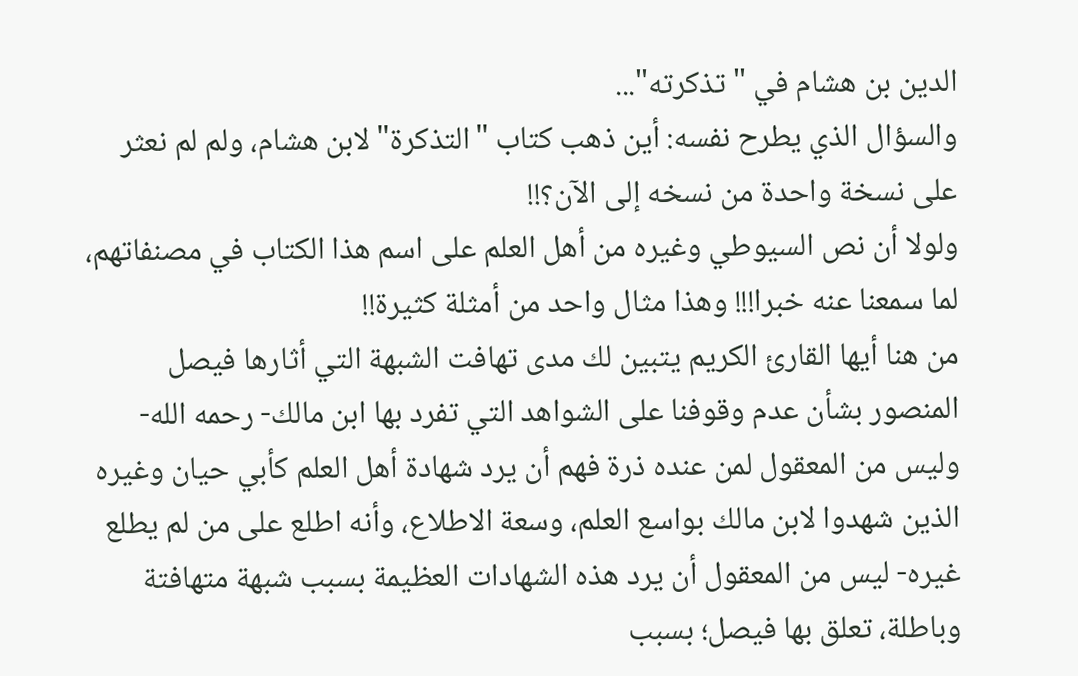الدين بن هشام في " تذكرته"...
والسؤال الذي يطرح نفسه: أين ذهب كتاب "التذكرة" لابن هشام، ولم لم نعثر على نسخة واحدة من نسخه إلى الآن؟!!
ولولا أن نص السيوطي وغيره من أهل العلم على اسم هذا الكتاب في مصنفاتهم، لما سمعنا عنه خبرا!!! وهذا مثال واحد من أمثلة كثيرة!!
من هنا أيها القارئ الكريم يتبين لك مدى تهافت الشبهة التي أثارها فيصل المنصور بشأن عدم وقوفنا على الشواهد التي تفرد بها ابن مالك- رحمه الله- وليس من المعقول لمن عنده ذرة فهم أن يرد شهادة أهل العلم كأبي حيان وغيره الذين شهدوا لابن مالك بواسع العلم، وسعة الاطلاع، وأنه اطلع على من لم يطلع غيره- ليس من المعقول أن يرد هذه الشهادات العظيمة بسبب شبهة متهافتة وباطلة، تعلق بها فيصل؛ بسبب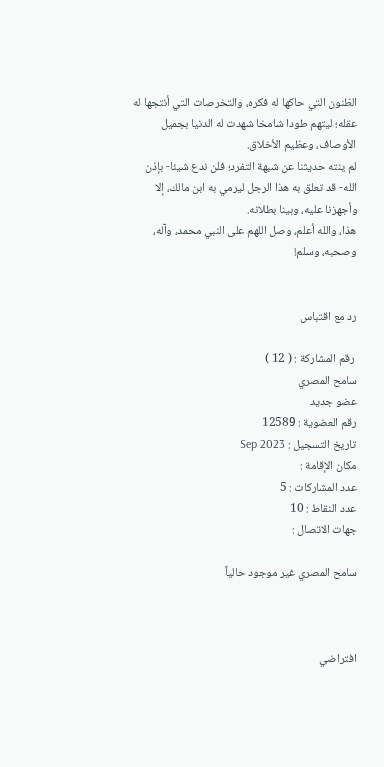الظنون التي حاكها له فكره، والتخرصات التي أنتجها له عقله؛ ليتهم طودا شامخا شهدت له الدنيا بجميل الأوصاف، وعظيم الأخلاق.
لم ينته حديثنا عن شبهة التفرد؛ فلن ندع شيئا- بإذن الله- قد تعلق به هذا الرجل ليرمي به ابن مالك، إلا وأجهزنا عليه، وبينا بطلانه.
هذا، والله أعلم، وصل اللهم على النبي محمد، وآله، وصحبه، وسلم!


رد مع اقتباس

 رقم المشاركة : ( 12 )
سامح المصري
عضو جديد
رقم العضوية : 12589
تاريخ التسجيل : Sep 2023
مكان الإقامة :
عدد المشاركات : 5
عدد النقاط : 10
جهات الاتصال :

سامح المصري غير موجود حالياً



افتراضي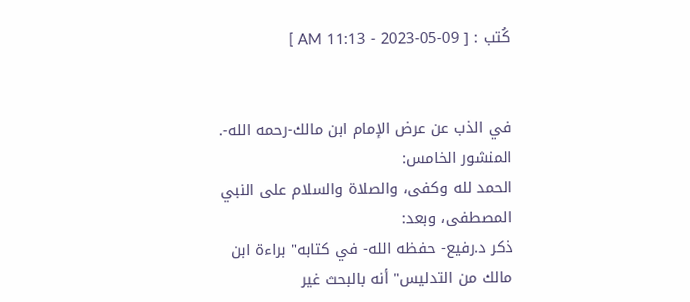كُتب : [ 09-05-2023 - 11:13 AM ]


في الذب عن عرض الإمام ابن مالك-رحمه الله-.
المنشور الخامس:
الحمد لله وكفى، والصلاة والسلام على النبي المصطفى، وبعد:
ذكر د.رفيع- حفظه الله- في كتابه" براءة ابن مالك من التدليس" أنه بالبحث غير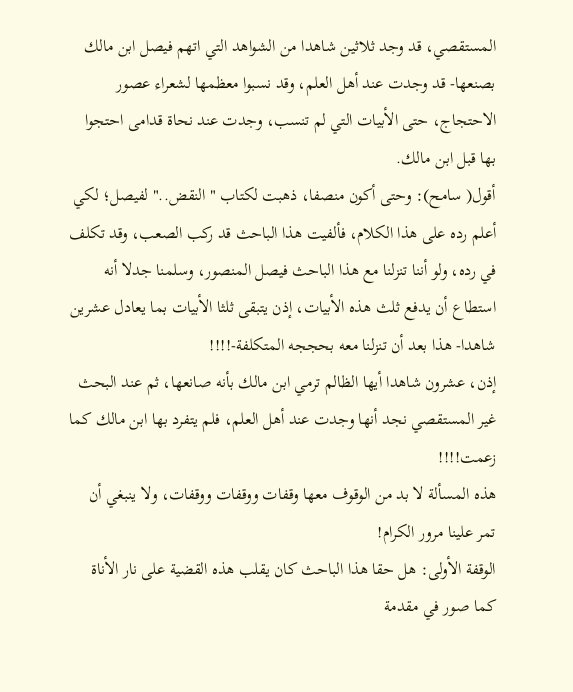المستقصي، قد وجد ثلاثين شاهدا من الشواهد التي اتهم فيصل ابن مالك بصنعها- قد وجدت عند أهل العلم، وقد نسبوا معظمها لشعراء عصور الاحتجاج، حتى الأبيات التي لم تنسب، وجدت عند نحاة قدامى احتجوا بها قبل ابن مالك.
أقول( سامح): وحتى أكون منصفا، ذهبت لكتاب " النقض.." لفيصل؛ لكي أعلم رده على هذا الكلام، فألفيت هذا الباحث قد ركب الصعب، وقد تكلف في رده، ولو أننا تنزلنا مع هذا الباحث فيصل المنصور، وسلمنا جدلا أنه استطاع أن يدفع ثلث هذه الأبيات، إذن يتبقى ثلثا الأبيات بما يعادل عشرين شاهدا- هذا بعد أن تنزلنا معه بحججه المتكلفة-!!!!
إذن، عشرون شاهدا أيها الظالم ترمي ابن مالك بأنه صانعها، ثم عند البحث غير المستقصي نجد أنها وجدت عند أهل العلم، فلم يتفرد بها ابن مالك كما زعمت!!!!
هذه المسألة لا بد من الوقوف معها وقفات ووقفات ووقفات، ولا ينبغي أن تمر علينا مرور الكرام!
الوقفة الأولى: هل حقا هذا الباحث كان يقلب هذه القضية على نار الأناة كما صور في مقدمة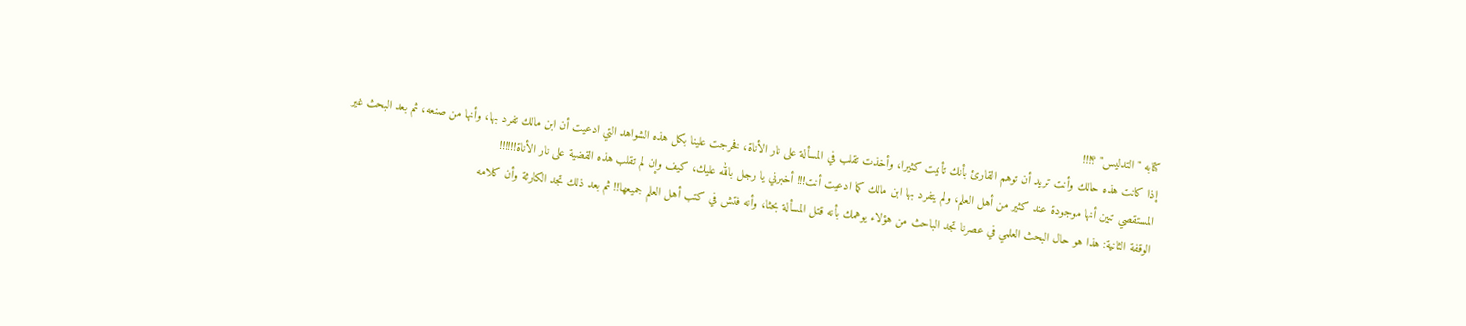كتابه " التدليس" ؟!!!
إذا كانت هذه حالك وأنت تريد أن توهم القارئ بأنك تأنيت كثيرا، وأخذت تقلب في المسألة على نار الأناة، فخرجت علينا بكل هذه الشواهد التي ادعيت أن ابن مالك تفرد بها، وأنها من صنعه، ثم بعد البحث غير المستقصي تبين أنها موجودة عند كثير من أهل العلم، ولم يتفرد بها ابن مالك كما ادعيت أنت!!! أخبرني يا رجل بالله عليك، كيف وإن لم تقلب هذه القضية على نار الأناة!!!!!!
الوقفة الثانية: هذا هو حال البحث العلمي في عصرنا تجد الباحث من هؤلاء يوهمك بأنه قتل المسألة بحثا، وأنه فتش في كتب أهل العلم جميعها!! ثم بعد ذلك تجد الكارثة وأن كلامه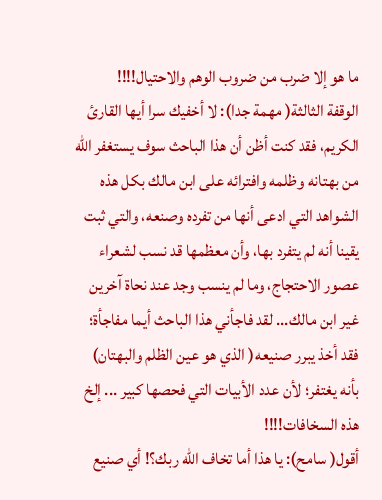ما هو إلا ضرب من ضروب الوهم والاحتيال!!!!
الوقفة الثالثة( مهمة جدا): لا أخفيك سرا أيها القارئ الكريم، فقد كنت أظن أن هذا الباحث سوف يستغفر الله من بهتانه وظلمه وافترائه على ابن مالك بكل هذه الشواهد التي ادعى أنها من تفرده وصنعه، والتي ثبت يقينا أنه لم يتفرد بها، وأن معظمها قد نسب لشعراء عصور الاحتجاج، وما لم ينسب وجد عند نحاة آخرين غير ابن مالك... لقد فاجأني هذا الباحث أيما مفاجأة؛ فقد أخذ يبرر صنيعه( الذي هو عين الظلم والبهتان) بأنه يغتفر؛ لأن عدد الأبيات التي فحصها كبير ... إلخ هذه السخافات!!!!
أقول( سامح): يا هذا أما تخاف الله ربك؟! أي صنيع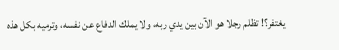يغتفر؟! تظلم رجلا هو الآن بين يدي ربه، ولا يملك الدفاع عن نفسه، وترميه بكل هذه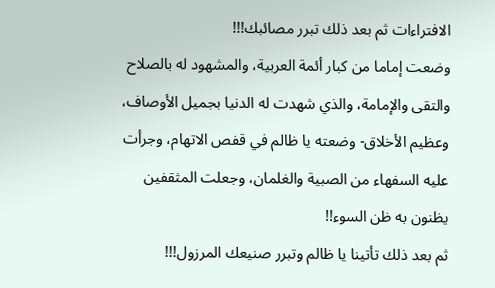الافتراءات ثم بعد ذلك تبرر مصائبك!!!
وضعت إماما من كبار أئمة العربية، والمشهود له بالصلاح والتقى والإمامة، والذي شهدت له الدنيا بجميل الأوصاف، وعظيم الأخلاق- وضعته يا ظالم في قفص الاتهام، وجرأت عليه السفهاء من الصبية والغلمان، وجعلت المثقفين يظنون به ظن السوء!!
ثم بعد ذلك تأتينا يا ظالم وتبرر صنيعك المرزول!!!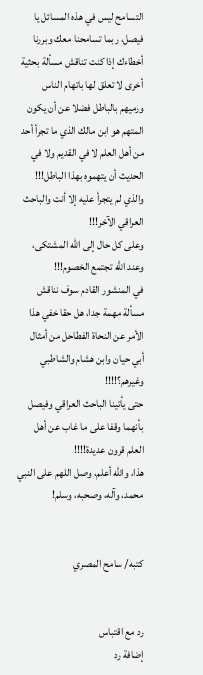التسامح ليس في هذه المسائل يا فيصل، ربما تسامحنا معك وبررنا أخطاءك إذا كنت تناقش مسألة بحثية أخرى لا تعلق لها باتهام الناس ورميهم بالباطل فضلا عن أن يكون المتهم هو ابن مالك الذي ما تجرأ أحد من أهل العلم لا في القديم ولا في الحديث أن يتهموه بهذا الباطل!!!
والذي لم يتجرأ عليه إلا أنت والباحث العراقي الآخر!!!
وعلى كل حال إلى الله المشتكى، وعند الله تجتمع الخصوم!!!
في المنشور القادم سوف نناقش مسألة مهمة جدا، هل حقا خفي هذا الأمر عن النحاة الفطاحل من أمثال أبي حيان وابن هشام والشاطبي وغيرهم؟!!!!
حتى يأتينا الباحث العراقي وفيصل بأنهما وقفا على ما غاب عن أهل العلم قرون عديدة!!!!
هذا، والله أعلم، وصل اللهم على النبي محمد، وآله، وصحبه، وسلم!


كتبه/ سامح المصري


رد مع اقتباس
إضافة رد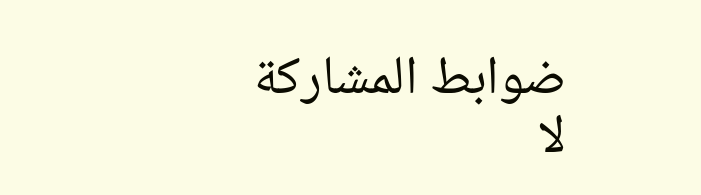ضوابط المشاركة
لا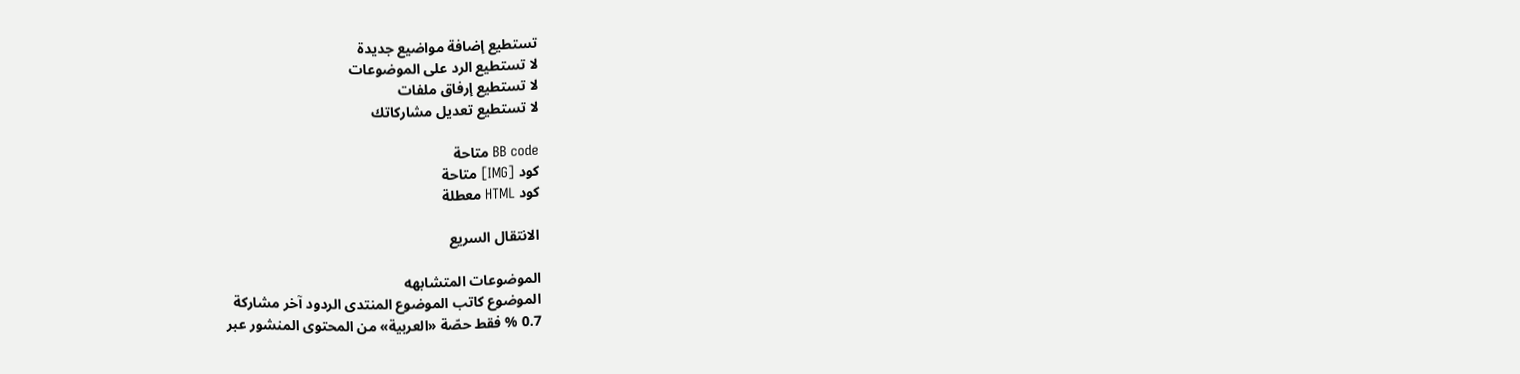تستطيع إضافة مواضيع جديدة
لا تستطيع الرد على الموضوعات
لا تستطيع إرفاق ملفات
لا تستطيع تعديل مشاركاتك

BB code متاحة
كود [IMG] متاحة
كود HTML معطلة

الانتقال السريع

الموضوعات المتشابهه
الموضوع كاتب الموضوع المنتدى الردود آخر مشاركة
0.7 % فقط حصّة «العربية» من المحتوى المنشور عبر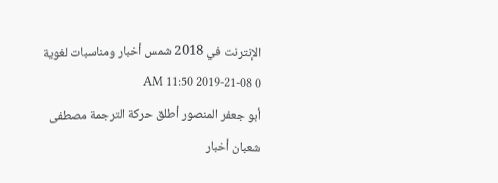الإنترنت في 2018 شمس أخبار ومناسبات لغوية 0 08-21-2019 11:50 AM
أبو جعفر المنصور أطلق حركة الترجمة مصطفى شعبان أخبار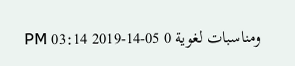ومناسبات لغوية 0 05-14-2019 03:14 PM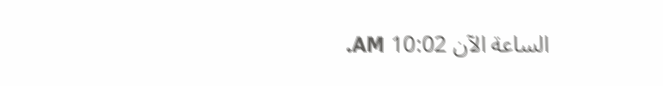الساعة الآن 10:02 AM.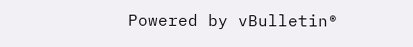Powered by vBulletin®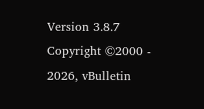Version 3.8.7
Copyright ©2000 - 2026, vBulletin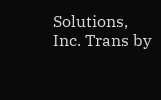Solutions, Inc. Trans by